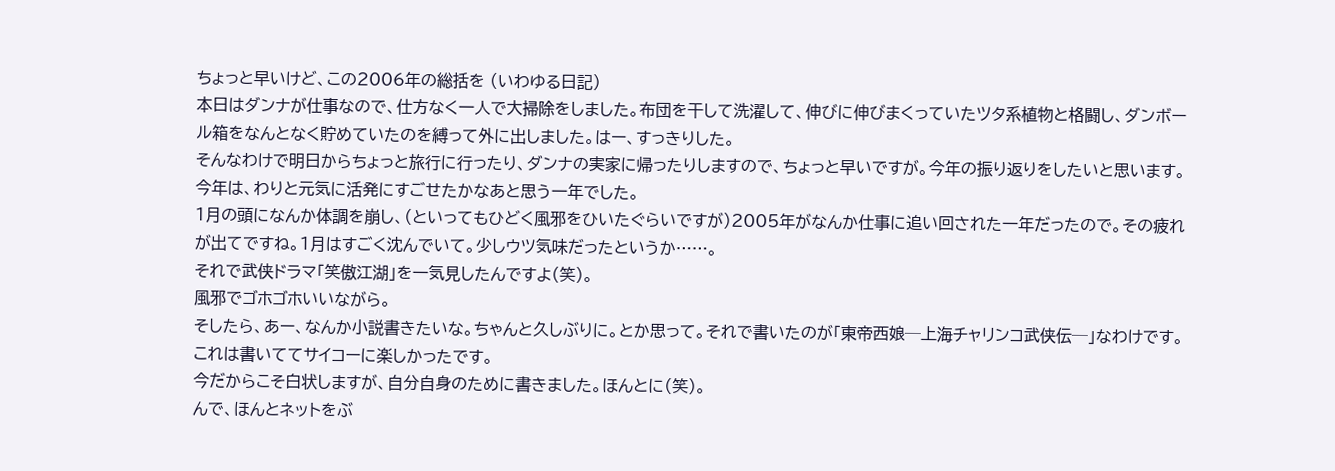ちょっと早いけど、この2006年の総括を (いわゆる日記)
本日はダンナが仕事なので、仕方なく一人で大掃除をしました。布団を干して洗濯して、伸びに伸びまくっていたツタ系植物と格闘し、ダンボール箱をなんとなく貯めていたのを縛って外に出しました。はー、すっきりした。
そんなわけで明日からちょっと旅行に行ったり、ダンナの実家に帰ったりしますので、ちょっと早いですが。今年の振り返りをしたいと思います。
今年は、わりと元気に活発にすごせたかなあと思う一年でした。
1月の頭になんか体調を崩し、(といってもひどく風邪をひいたぐらいですが)2005年がなんか仕事に追い回された一年だったので。その疲れが出てですね。1月はすごく沈んでいて。少しウツ気味だったというか……。
それで武侠ドラマ「笑傲江湖」を一気見したんですよ(笑)。
風邪でゴホゴホいいながら。
そしたら、あー、なんか小説書きたいな。ちゃんと久しぶりに。とか思って。それで書いたのが「東帝西娘─上海チャリンコ武侠伝─」なわけです。
これは書いててサイコーに楽しかったです。
今だからこそ白状しますが、自分自身のために書きました。ほんとに(笑)。
んで、ほんとネットをぶ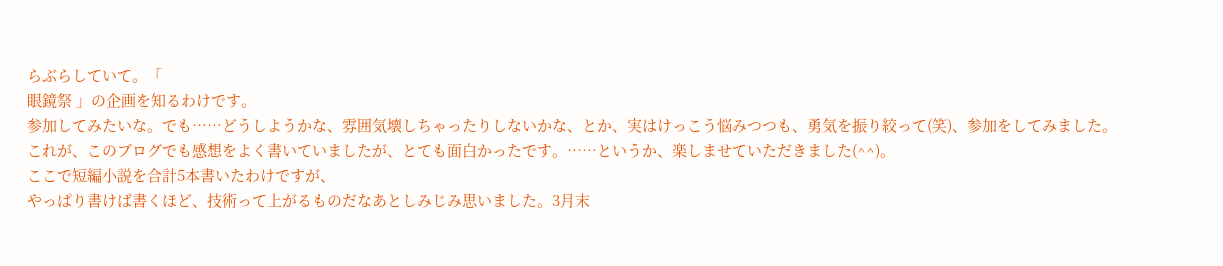らぶらしていて。「
眼鏡祭 」の企画を知るわけです。
参加してみたいな。でも……どうしようかな、雰囲気壊しちゃったりしないかな、とか、実はけっこう悩みつつも、勇気を振り絞って(笑)、参加をしてみました。
これが、このブログでも感想をよく書いていましたが、とても面白かったです。……というか、楽しませていただきました(^^)。
ここで短編小説を合計5本書いたわけですが、
やっぱり書けば書くほど、技術って上がるものだなあとしみじみ思いました。3月末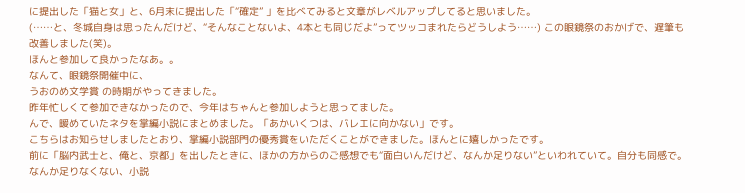に提出した「猫と女」と、6月末に提出した「“確定” 」を比べてみると文章がレベルアップしてると思いました。
(……と、冬城自身は思ったんだけど、“そんなことないよ、4本とも同じだよ”ってツッコまれたらどうしよう……) この眼鏡祭のおかげで、遅筆も改善しました(笑)。
ほんと参加して良かったなあ。。
なんて、眼鏡祭開催中に、
うおのめ文学賞 の時期がやってきました。
昨年忙しくて参加できなかったので、今年はちゃんと参加しようと思ってました。
んで、暖めていたネタを掌編小説にまとめました。「あかいくつは、バレエに向かない」です。
こちらはお知らせしましたとおり、掌編小説部門の優秀賞をいただくことができました。ほんとに嬉しかったです。
前に「脳内武士と、俺と、京都」を出したときに、ほかの方からのご感想でも“面白いんだけど、なんか足りない”といわれていて。自分も同感で。
なんか足りなくない、小説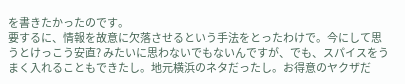を書きたかったのです。
要するに、情報を故意に欠落させるという手法をとったわけで。今にして思うとけっこう安直? みたいに思わないでもないんですが、でも、スパイスをうまく入れることもできたし。地元横浜のネタだったし。お得意のヤクザだ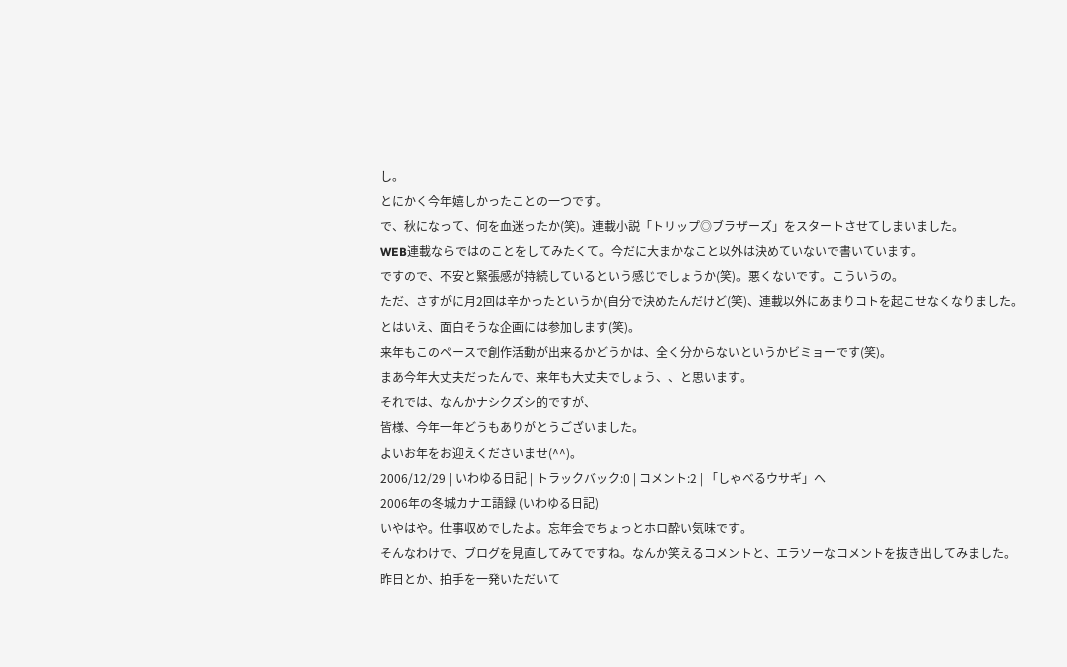し。
とにかく今年嬉しかったことの一つです。
で、秋になって、何を血迷ったか(笑)。連載小説「トリップ◎ブラザーズ」をスタートさせてしまいました。
WEB連載ならではのことをしてみたくて。今だに大まかなこと以外は決めていないで書いています。
ですので、不安と緊張感が持続しているという感じでしょうか(笑)。悪くないです。こういうの。
ただ、さすがに月2回は辛かったというか(自分で決めたんだけど(笑)、連載以外にあまりコトを起こせなくなりました。
とはいえ、面白そうな企画には参加します(笑)。
来年もこのペースで創作活動が出来るかどうかは、全く分からないというかビミョーです(笑)。
まあ今年大丈夫だったんで、来年も大丈夫でしょう、、と思います。
それでは、なんかナシクズシ的ですが、
皆様、今年一年どうもありがとうございました。
よいお年をお迎えくださいませ(^^)。
2006/12/29 | いわゆる日記 | トラックバック:0 | コメント:2 | 「しゃべるウサギ」へ
2006年の冬城カナエ語録 (いわゆる日記)
いやはや。仕事収めでしたよ。忘年会でちょっとホロ酔い気味です。
そんなわけで、ブログを見直してみてですね。なんか笑えるコメントと、エラソーなコメントを抜き出してみました。
昨日とか、拍手を一発いただいて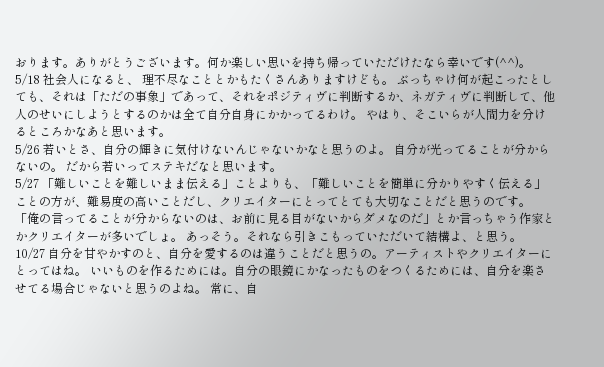おります。ありがとうございます。何か楽しい思いを持ち帰っていただけたなら幸いです(^^)。
5/18 社会人になると、 理不尽なこととかもたくさんありますけども。 ぶっちゃけ何が起こったとしても、それは「ただの事象」であって、それをポジティヴに判断するか、ネガティヴに判断して、他人のせいにしようとするのかは全て自分自身にかかってるわけ。 やはり、そこいらが人間力を分けるところかなあと思います。
5/26 若いとさ、自分の輝きに気付けないんじゃないかなと思うのよ。 自分が光ってることが分からないの。 だから若いってステキだなと思います。
5/27 「難しいことを難しいまま伝える」ことよりも、「難しいことを簡単に分かりやすく伝える」ことの方が、難易度の高いことだし、クリエイターにとってとても大切なことだと思うのです。 「俺の言ってることが分からないのは、お前に見る目がないからダメなのだ」とか言っちゃう作家とかクリエイターが多いでしょ。 あっそう。それなら引きこもっていただいて結構よ、と思う。
10/27 自分を甘やかすのと、自分を愛するのは違うことだと思うの。アーティストやクリエイターにとってはね。 いいものを作るためには。自分の眼鏡にかなったものをつくるためには、自分を楽させてる場合じゃないと思うのよね。 常に、自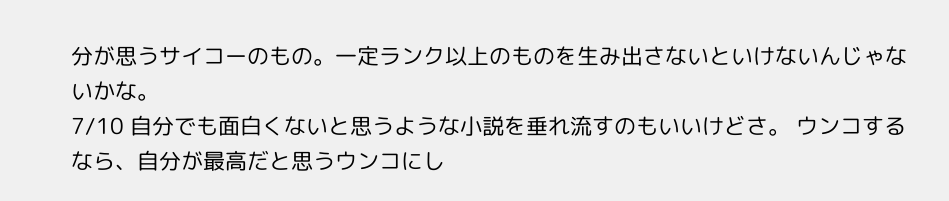分が思うサイコーのもの。一定ランク以上のものを生み出さないといけないんじゃないかな。
7/10 自分でも面白くないと思うような小説を垂れ流すのもいいけどさ。 ウンコするなら、自分が最高だと思うウンコにし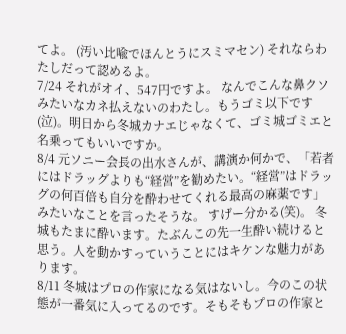てよ。 (汚い比喩でほんとうにスミマセン) それならわたしだって認めるよ。
7/24 それがオイ、547円ですよ。 なんでこんな鼻クソみたいなカネ払えないのわたし。もうゴミ以下です(泣)。明日から冬城カナエじゃなくて、ゴミ城ゴミエと名乗ってもいいですか。
8/4 元ソニー会長の出水さんが、講演か何かで、「若者にはドラッグよりも“経営”を勧めたい。“経営”はドラッグの何百倍も自分を酔わせてくれる最高の麻薬です」みたいなことを言ったそうな。 すげー分かる(笑)。 冬城もたまに酔います。たぶんこの先一生酔い続けると思う。人を動かすっていうことにはキケンな魅力があります。
8/11 冬城はプロの作家になる気はないし。今のこの状態が一番気に入ってるのです。そもそもプロの作家と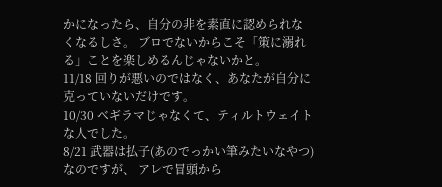かになったら、自分の非を素直に認められなくなるしさ。 ブロでないからこそ「策に溺れる」ことを楽しめるんじゃないかと。
11/18 回りが悪いのではなく、あなたが自分に克っていないだけです。
10/30 ベギラマじゃなくて、ティルトウェイトな人でした。
8/21 武器は払子(あのでっかい筆みたいなやつ)なのですが、 アレで冒頭から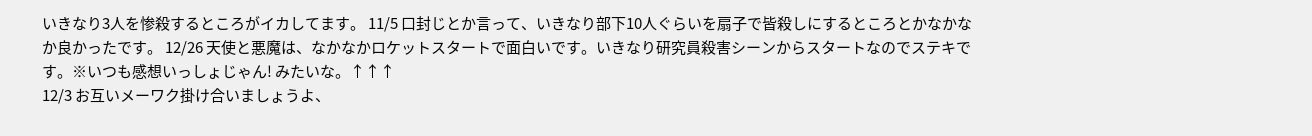いきなり3人を惨殺するところがイカしてます。 11/5 口封じとか言って、いきなり部下10人ぐらいを扇子で皆殺しにするところとかなかなか良かったです。 12/26 天使と悪魔は、なかなかロケットスタートで面白いです。いきなり研究員殺害シーンからスタートなのでステキです。※いつも感想いっしょじゃん! みたいな。↑↑↑
12/3 お互いメーワク掛け合いましょうよ、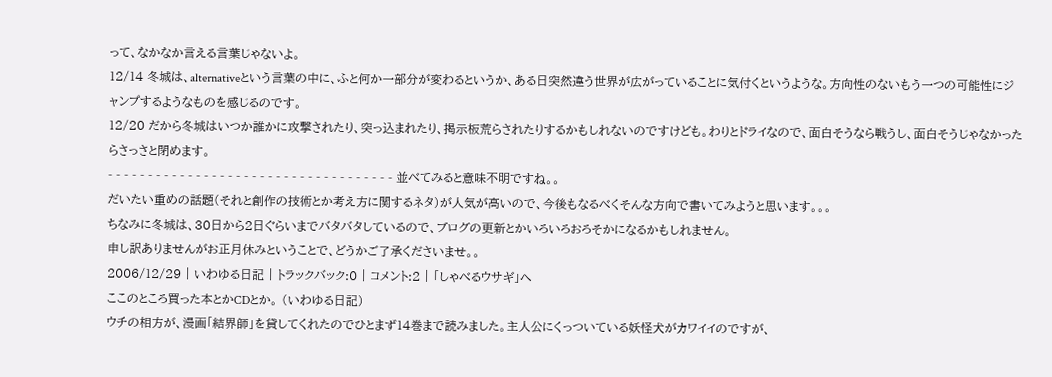って、なかなか言える言葉じゃないよ。
12/14 冬城は、alternativeという言葉の中に、ふと何か一部分が変わるというか、ある日突然違う世界が広がっていることに気付くというような。方向性のないもう一つの可能性にジャンプするようなものを感じるのです。
12/20 だから冬城はいつか誰かに攻撃されたり、突っ込まれたり、掲示板荒らされたりするかもしれないのですけども。わりとドライなので、面白そうなら戦うし、面白そうじゃなかったらさっさと閉めます。
- - - - - - - - - - - - - - - - - - - - - - - - - - - - - - - - - - - - 並べてみると意味不明ですね。。
だいたい重めの話題(それと創作の技術とか考え方に関するネタ)が人気が高いので、今後もなるべくそんな方向で書いてみようと思います。。。
ちなみに冬城は、30日から2日ぐらいまでバタバタしているので、ブログの更新とかいろいろおろそかになるかもしれません。
申し訳ありませんがお正月休みということで、どうかご了承くださいませ。。
2006/12/29 | いわゆる日記 | トラックバック:0 | コメント:2 | 「しゃべるウサギ」へ
ここのところ買った本とかCDとか。 (いわゆる日記)
ウチの相方が、漫画「結界師」を貸してくれたのでひとまず14巻まで読みました。主人公にくっついている妖怪犬がカワイイのですが、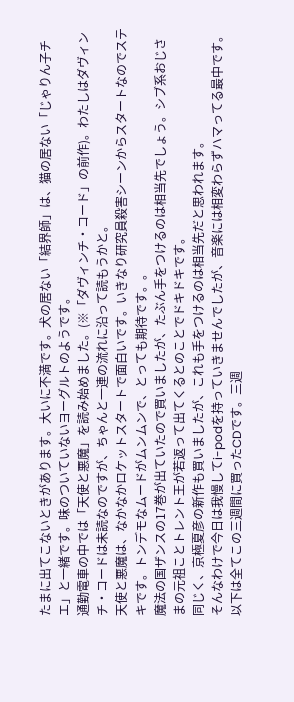たまに出てこないときがあります。大いに不満です。犬の居ない「結界師」は、猫の居ない「じゃりん子チエ」と一緒です。味のついていないヨーグルトのようです。
通勤電車の中では「天使と悪魔」を読み始めました。(※「ダヴィンチ・コード」の前作)。わたしはダヴィンチ・コードは未読なのですが、ちゃんと一連の流れに沿って読もうかと。
天使と悪魔は、なかなかロケットスタートで面白いです。いきなり研究員殺害シーンからスタートなのでステキです。トンデモなムードがムンムンで、とっても期待です。。
魔法の国ザンスの17巻が出ていたので買いましたが、たぶん手をつけるのは相当先でしょう。シブ系おじさまの元祖ことトレント王が若返って出てくるとのことでドキドキです。
同じく、京極夏彦の新作も買いましたが、これも手をつけるのは相当先だと思われます。
そんなわけで今日は我慢してi-podを持っていきませんでしたが、音楽には相変わらずハマってる最中です。
以下は全てこの三週間に買ったCDです。三週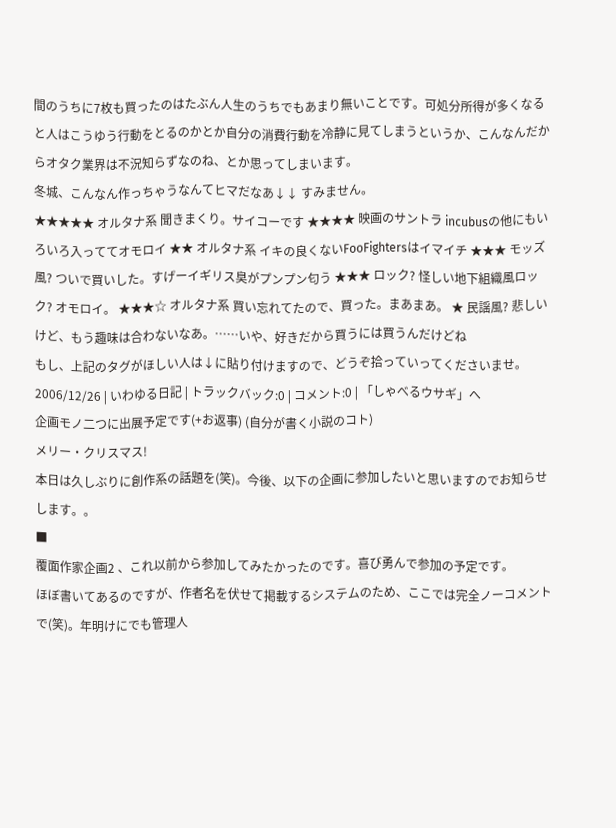間のうちに7枚も買ったのはたぶん人生のうちでもあまり無いことです。可処分所得が多くなると人はこうゆう行動をとるのかとか自分の消費行動を冷静に見てしまうというか、こんなんだからオタク業界は不況知らずなのね、とか思ってしまいます。
冬城、こんなん作っちゃうなんてヒマだなあ↓↓ すみません。
★★★★★ オルタナ系 聞きまくり。サイコーです ★★★★ 映画のサントラ incubusの他にもいろいろ入っててオモロイ ★★ オルタナ系 イキの良くないFooFightersはイマイチ ★★★ モッズ風? ついで買いした。すげーイギリス臭がプンプン匂う ★★★ ロック? 怪しい地下組織風ロック? オモロイ。 ★★★☆ オルタナ系 買い忘れてたので、買った。まあまあ。 ★ 民謡風? 悲しいけど、もう趣味は合わないなあ。……いや、好きだから買うには買うんだけどね
もし、上記のタグがほしい人は↓に貼り付けますので、どうぞ拾っていってくださいませ。
2006/12/26 | いわゆる日記 | トラックバック:0 | コメント:0 | 「しゃべるウサギ」へ
企画モノ二つに出展予定です(+お返事) (自分が書く小説のコト)
メリー・クリスマス!
本日は久しぶりに創作系の話題を(笑)。今後、以下の企画に参加したいと思いますのでお知らせします。。
■
覆面作家企画2 、これ以前から参加してみたかったのです。喜び勇んで参加の予定です。
ほぼ書いてあるのですが、作者名を伏せて掲載するシステムのため、ここでは完全ノーコメントで(笑)。年明けにでも管理人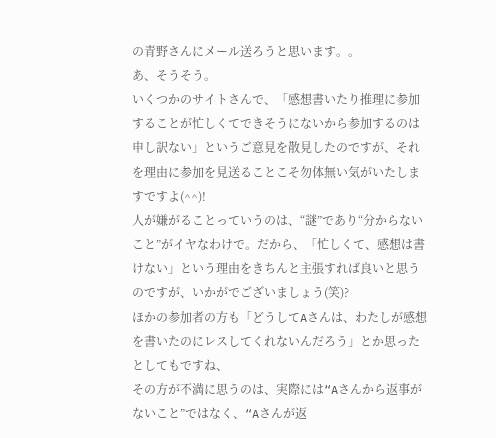の青野さんにメール送ろうと思います。。
あ、そうそう。
いくつかのサイトさんで、「感想書いたり推理に参加することが忙しくてできそうにないから参加するのは申し訳ない」というご意見を散見したのですが、それを理由に参加を見送ることこそ勿体無い気がいたしますですよ(^^)!
人が嫌がることっていうのは、“謎”であり“分からないこと”がイヤなわけで。だから、「忙しくて、感想は書けない」という理由をきちんと主張すれば良いと思うのですが、いかがでございましょう(笑)?
ほかの参加者の方も「どうしてAさんは、わたしが感想を書いたのにレスしてくれないんだろう」とか思ったとしてもですね、
その方が不満に思うのは、実際には“Aさんから返事がないこと”ではなく、“Aさんが返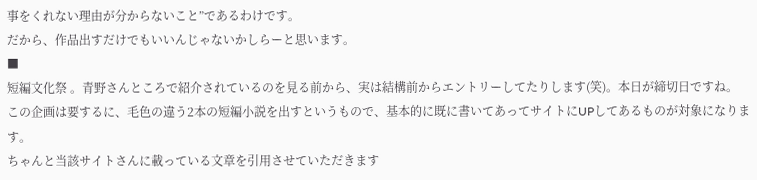事をくれない理由が分からないこと”であるわけです。
だから、作品出すだけでもいいんじゃないかしらーと思います。
■
短編文化祭 。青野さんところで紹介されているのを見る前から、実は結構前からエントリーしてたりします(笑)。本日が締切日ですね。
この企画は要するに、毛色の違う2本の短編小説を出すというもので、基本的に既に書いてあってサイトにUPしてあるものが対象になります。
ちゃんと当該サイトさんに載っている文章を引用させていただきます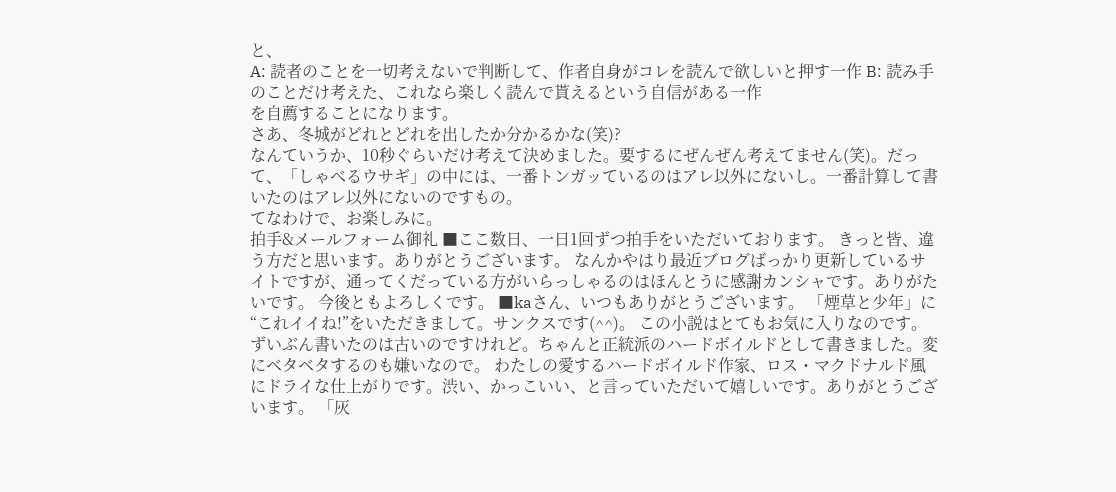と、
A: 読者のことを一切考えないで判断して、作者自身がコレを読んで欲しいと押す一作 B: 読み手のことだけ考えた、これなら楽しく読んで貰えるという自信がある一作
を自薦することになります。
さあ、冬城がどれとどれを出したか分かるかな(笑)?
なんていうか、10秒ぐらいだけ考えて決めました。要するにぜんぜん考えてません(笑)。だって、「しゃべるウサギ」の中には、一番トンガッているのはアレ以外にないし。一番計算して書いたのはアレ以外にないのですもの。
てなわけで、お楽しみに。
拍手&メールフォーム御礼 ■ここ数日、一日1回ずつ拍手をいただいております。 きっと皆、違う方だと思います。ありがとうございます。 なんかやはり最近ブログばっかり更新しているサイトですが、通ってくだっている方がいらっしゃるのはほんとうに感謝カンシャです。ありがたいです。 今後ともよろしくです。 ■kaさん、いつもありがとうございます。 「煙草と少年」に“これイイね!”をいただきまして。サンクスです(^^)。 この小説はとてもお気に入りなのです。ずいぶん書いたのは古いのですけれど。ちゃんと正統派のハードボイルドとして書きました。変にベタベタするのも嫌いなので。 わたしの愛するハードボイルド作家、ロス・マクドナルド風にドライな仕上がりです。渋い、かっこいい、と言っていただいて嬉しいです。ありがとうございます。 「灰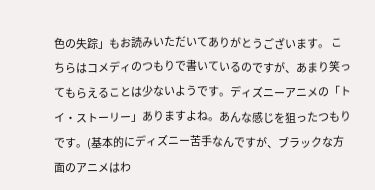色の失踪」もお読みいただいてありがとうございます。 こちらはコメディのつもりで書いているのですが、あまり笑ってもらえることは少ないようです。ディズニーアニメの「トイ・ストーリー」ありますよね。あんな感じを狙ったつもりです。(基本的にディズニー苦手なんですが、ブラックな方面のアニメはわ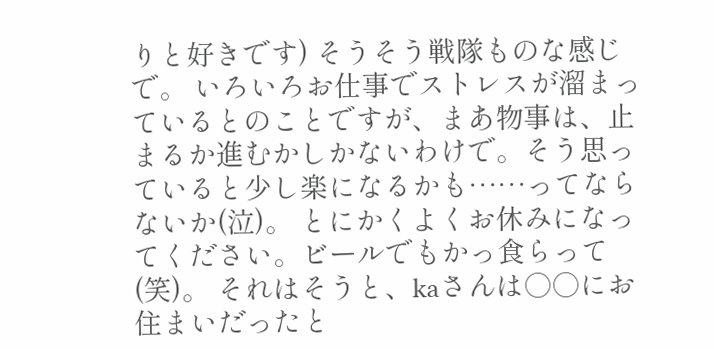りと好きです) そうそう戦隊ものな感じで。 いろいろお仕事でストレスが溜まっているとのことですが、まあ物事は、止まるか進むかしかないわけで。そう思っていると少し楽になるかも……ってならないか(泣)。 とにかくよくお休みになってください。ビールでもかっ食らって(笑)。 それはそうと、kaさんは○○にお住まいだったと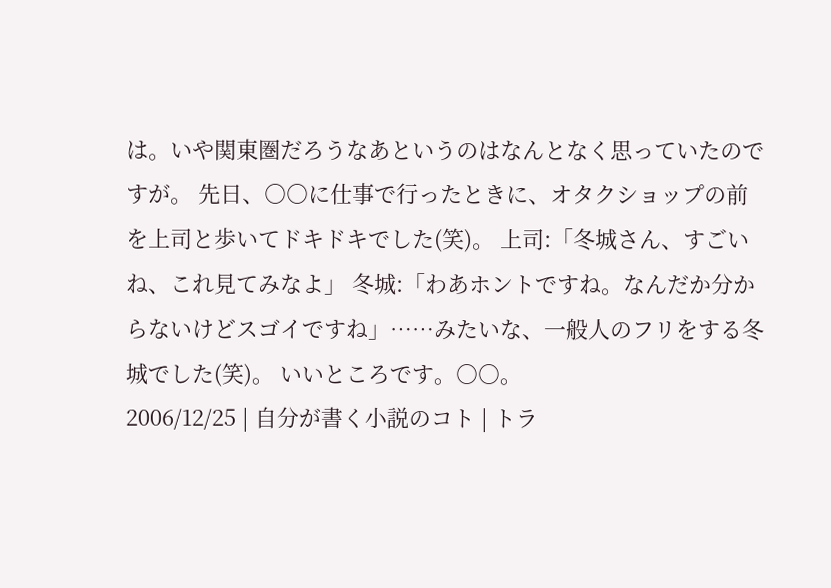は。いや関東圏だろうなあというのはなんとなく思っていたのですが。 先日、○○に仕事で行ったときに、オタクショップの前を上司と歩いてドキドキでした(笑)。 上司:「冬城さん、すごいね、これ見てみなよ」 冬城:「わあホントですね。なんだか分からないけどスゴイですね」……みたいな、一般人のフリをする冬城でした(笑)。 いいところです。○○。
2006/12/25 | 自分が書く小説のコト | トラ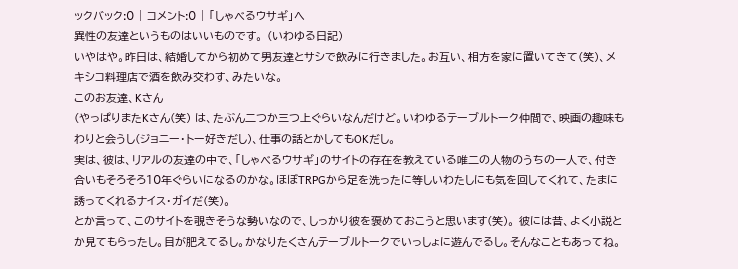ックバック:0 | コメント:0 | 「しゃべるウサギ」へ
異性の友達というものはいいものです。 (いわゆる日記)
いやはや。昨日は、結婚してから初めて男友達とサシで飲みに行きました。お互い、相方を家に置いてきて(笑)、メキシコ料理店で酒を飲み交わす、みたいな。
このお友達、Kさん
(やっぱりまたKさん(笑) は、たぶん二つか三つ上ぐらいなんだけど。いわゆるテーブルトーク仲間で、映画の趣味もわりと会うし(ジョニー・トー好きだし)、仕事の話とかしてもOKだし。
実は、彼は、リアルの友達の中で、「しゃべるウサギ」のサイトの存在を教えている唯二の人物のうちの一人で、付き合いもそろそろ10年ぐらいになるのかな。ほぼTRPGから足を洗ったに等しいわたしにも気を回してくれて、たまに誘ってくれるナイス・ガイだ(笑)。
とか言って、このサイトを覗きそうな勢いなので、しっかり彼を褒めておこうと思います(笑)。 彼には昔、よく小説とか見てもらったし。目が肥えてるし。かなりたくさんテーブルトークでいっしょに遊んでるし。そんなこともあってね。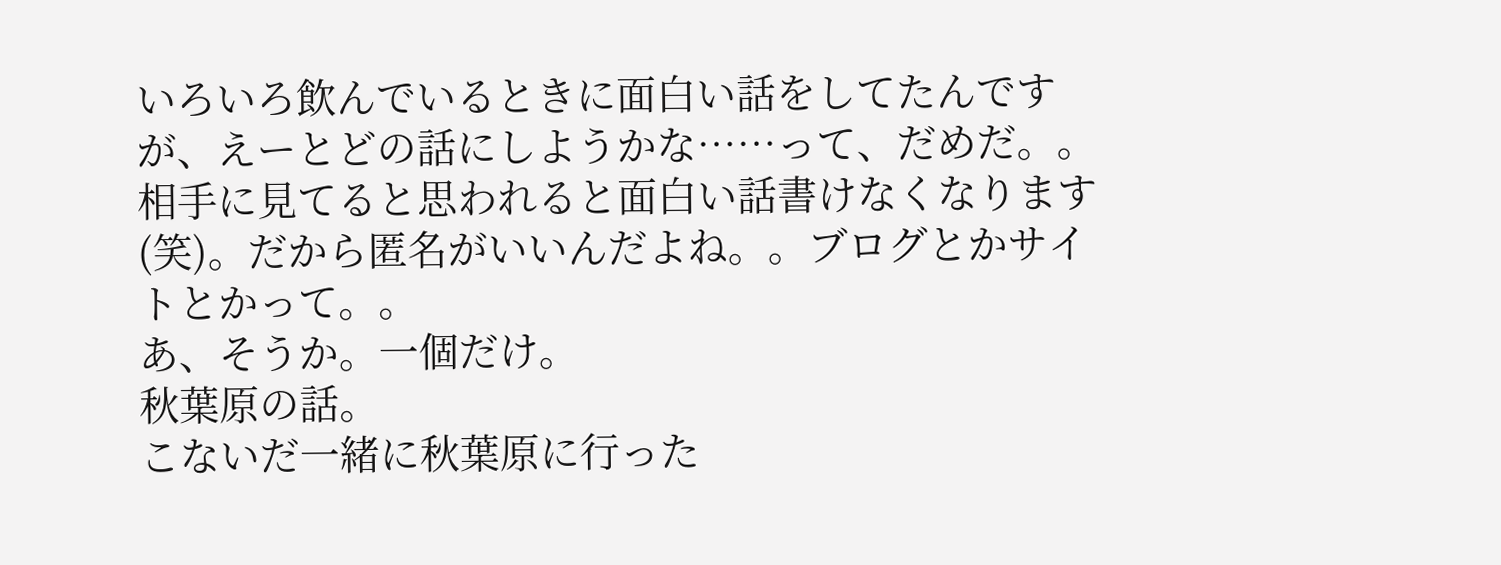いろいろ飲んでいるときに面白い話をしてたんですが、えーとどの話にしようかな……って、だめだ。。相手に見てると思われると面白い話書けなくなります(笑)。だから匿名がいいんだよね。。ブログとかサイトとかって。。
あ、そうか。一個だけ。
秋葉原の話。
こないだ一緒に秋葉原に行った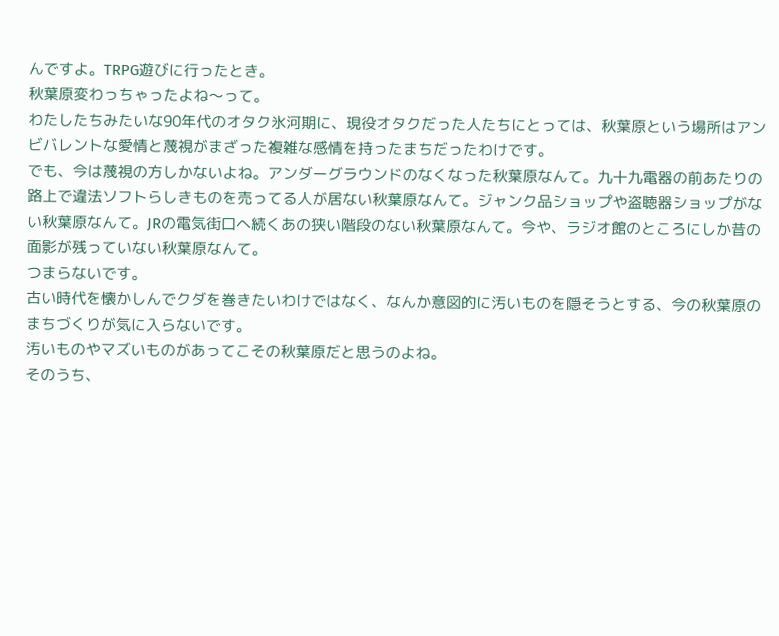んですよ。TRPG遊びに行ったとき。
秋葉原変わっちゃったよね〜って。
わたしたちみたいな90年代のオタク氷河期に、現役オタクだった人たちにとっては、秋葉原という場所はアンビバレントな愛情と蔑視がまざった複雑な感情を持ったまちだったわけです。
でも、今は蔑視の方しかないよね。アンダーグラウンドのなくなった秋葉原なんて。九十九電器の前あたりの路上で違法ソフトらしきものを売ってる人が居ない秋葉原なんて。ジャンク品ショップや盗聴器ショップがない秋葉原なんて。JRの電気街口へ続くあの狭い階段のない秋葉原なんて。今や、ラジオ館のところにしか昔の面影が残っていない秋葉原なんて。
つまらないです。
古い時代を懐かしんでクダを巻きたいわけではなく、なんか意図的に汚いものを隠そうとする、今の秋葉原のまちづくりが気に入らないです。
汚いものやマズいものがあってこその秋葉原だと思うのよね。
そのうち、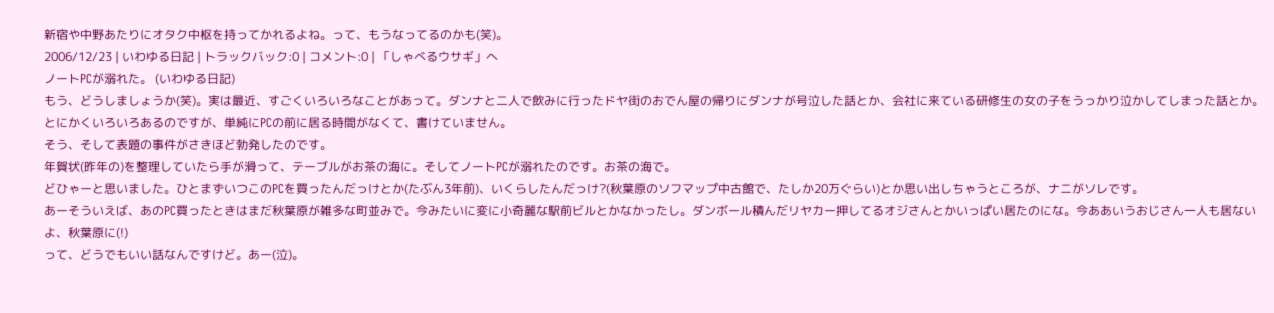新宿や中野あたりにオタク中枢を持ってかれるよね。って、もうなってるのかも(笑)。
2006/12/23 | いわゆる日記 | トラックバック:0 | コメント:0 | 「しゃべるウサギ」へ
ノートPCが溺れた。 (いわゆる日記)
もう、どうしましょうか(笑)。実は最近、すごくいろいろなことがあって。ダンナと二人で飲みに行ったドヤ街のおでん屋の帰りにダンナが号泣した話とか、会社に来ている研修生の女の子をうっかり泣かしてしまった話とか。
とにかくいろいろあるのですが、単純にPCの前に居る時間がなくて、書けていません。
そう、そして表題の事件がさきほど勃発したのです。
年賀状(昨年の)を整理していたら手が滑って、テーブルがお茶の海に。そしてノートPCが溺れたのです。お茶の海で。
どひゃーと思いました。ひとまずいつこのPCを買ったんだっけとか(たぶん3年前)、いくらしたんだっけ?(秋葉原のソフマップ中古館で、たしか20万ぐらい)とか思い出しちゃうところが、ナニがソレです。
あーそういえば、あのPC買ったときはまだ秋葉原が雑多な町並みで。今みたいに変に小奇麗な駅前ビルとかなかったし。ダンボール積んだリヤカー押してるオジさんとかいっぱい居たのにな。今ああいうおじさん一人も居ないよ、秋葉原に(!)
って、どうでもいい話なんですけど。あー(泣)。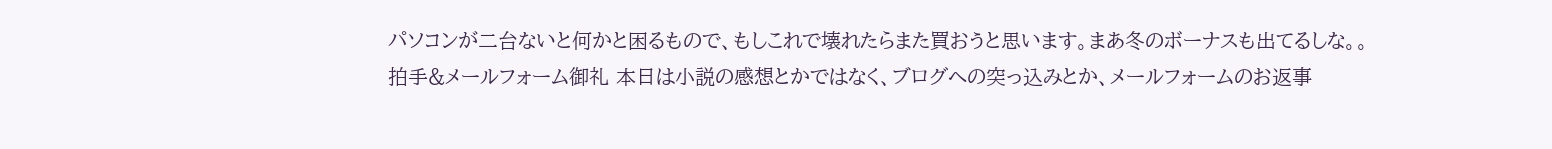パソコンが二台ないと何かと困るもので、もしこれで壊れたらまた買おうと思います。まあ冬のボーナスも出てるしな。。
拍手&メールフォーム御礼 本日は小説の感想とかではなく、ブログへの突っ込みとか、メールフォームのお返事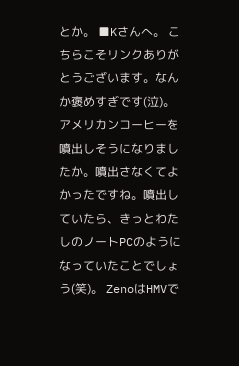とか。 ■Kさんへ。 こちらこそリンクありがとうございます。なんか褒めすぎです(泣)。 アメリカンコーヒーを噴出しそうになりましたか。噴出さなくてよかったですね。噴出していたら、きっとわたしのノートPCのようになっていたことでしょう(笑)。 ZenoはHMVで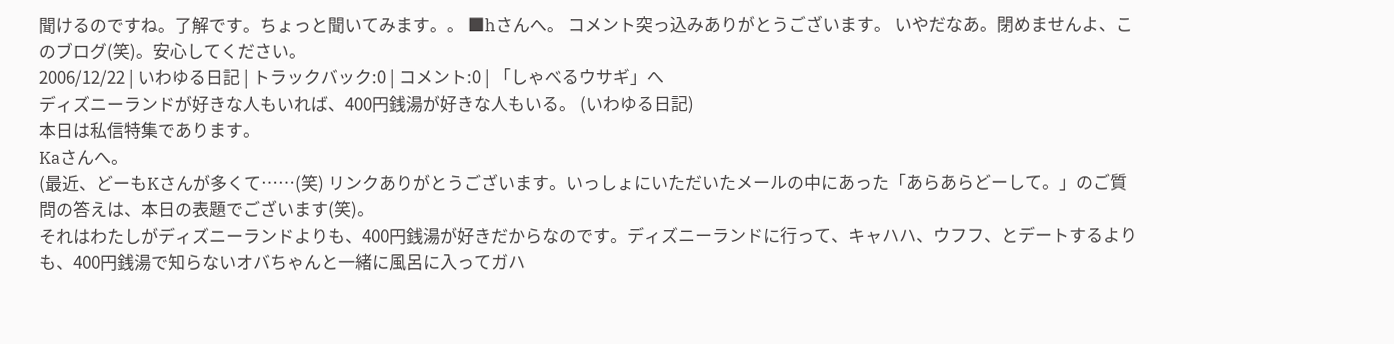聞けるのですね。了解です。ちょっと聞いてみます。。 ■hさんへ。 コメント突っ込みありがとうございます。 いやだなあ。閉めませんよ、このブログ(笑)。安心してください。
2006/12/22 | いわゆる日記 | トラックバック:0 | コメント:0 | 「しゃべるウサギ」へ
ディズニーランドが好きな人もいれば、400円銭湯が好きな人もいる。 (いわゆる日記)
本日は私信特集であります。
Kaさんへ。
(最近、どーもKさんが多くて……(笑) リンクありがとうございます。いっしょにいただいたメールの中にあった「あらあらどーして。」のご質問の答えは、本日の表題でございます(笑)。
それはわたしがディズニーランドよりも、400円銭湯が好きだからなのです。ディズニーランドに行って、キャハハ、ウフフ、とデートするよりも、400円銭湯で知らないオバちゃんと一緒に風呂に入ってガハ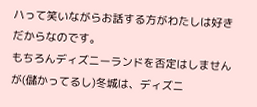ハって笑いながらお話する方がわたしは好きだからなのです。
もちろんディズニーランドを否定はしませんが(儲かってるし)冬城は、ディズニ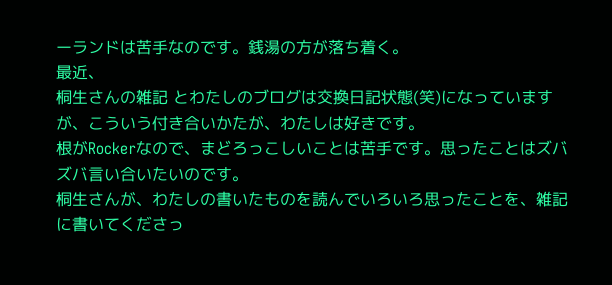ーランドは苦手なのです。銭湯の方が落ち着く。
最近、
桐生さんの雑記 とわたしのブログは交換日記状態(笑)になっていますが、こういう付き合いかたが、わたしは好きです。
根がRockerなので、まどろっこしいことは苦手です。思ったことはズバズバ言い合いたいのです。
桐生さんが、わたしの書いたものを読んでいろいろ思ったことを、雑記に書いてくださっ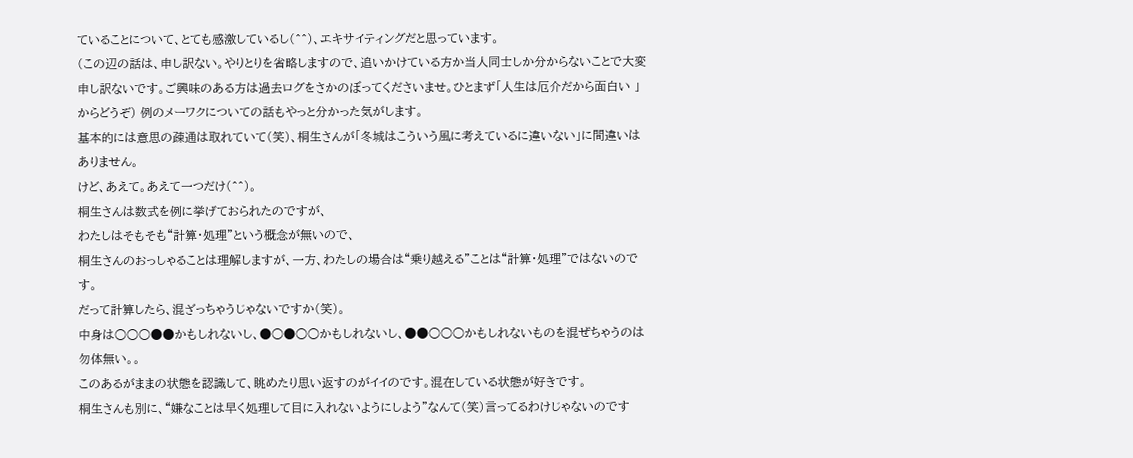ていることについて、とても感激しているし(^^)、エキサイティングだと思っています。
(この辺の話は、申し訳ない。やりとりを省略しますので、追いかけている方か当人同士しか分からないことで大変申し訳ないです。ご興味のある方は過去ログをさかのぼってくださいませ。ひとまず「人生は厄介だから面白い 」からどうぞ) 例のメーワクについての話もやっと分かった気がします。
基本的には意思の疎通は取れていて(笑)、桐生さんが「冬城はこういう風に考えているに違いない」に間違いはありません。
けど、あえて。あえて一つだけ(^^)。
桐生さんは数式を例に挙げておられたのですが、
わたしはそもそも“計算・処理”という概念が無いので、
桐生さんのおっしゃることは理解しますが、一方、わたしの場合は“乗り越える”ことは“計算・処理”ではないのです。
だって計算したら、混ざっちゃうじゃないですか(笑)。
中身は○○○●●かもしれないし、●○●○○かもしれないし、●●○○○かもしれないものを混ぜちゃうのは勿体無い。。
このあるがままの状態を認識して、眺めたり思い返すのがイイのです。混在している状態が好きです。
桐生さんも別に、“嫌なことは早く処理して目に入れないようにしよう”なんて(笑)言ってるわけじゃないのです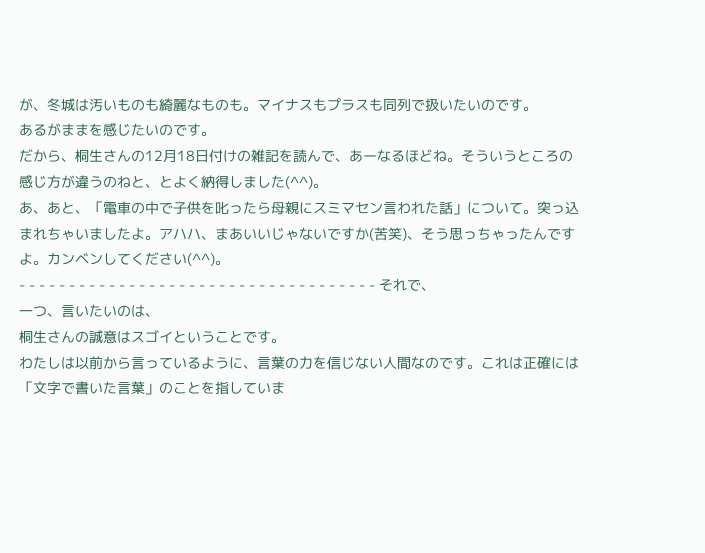が、冬城は汚いものも綺麗なものも。マイナスもプラスも同列で扱いたいのです。
あるがままを感じたいのです。
だから、桐生さんの12月18日付けの雑記を読んで、あーなるほどね。そういうところの感じ方が違うのねと、とよく納得しました(^^)。
あ、あと、「電車の中で子供を叱ったら母親にスミマセン言われた話」について。突っ込まれちゃいましたよ。アハハ、まあいいじゃないですか(苦笑)、そう思っちゃったんですよ。カンベンしてください(^^)。
- - - - - - - - - - - - - - - - - - - - - - - - - - - - - - - - - - - - それで、
一つ、言いたいのは、
桐生さんの誠意はスゴイということです。
わたしは以前から言っているように、言葉の力を信じない人間なのです。これは正確には「文字で書いた言葉」のことを指していま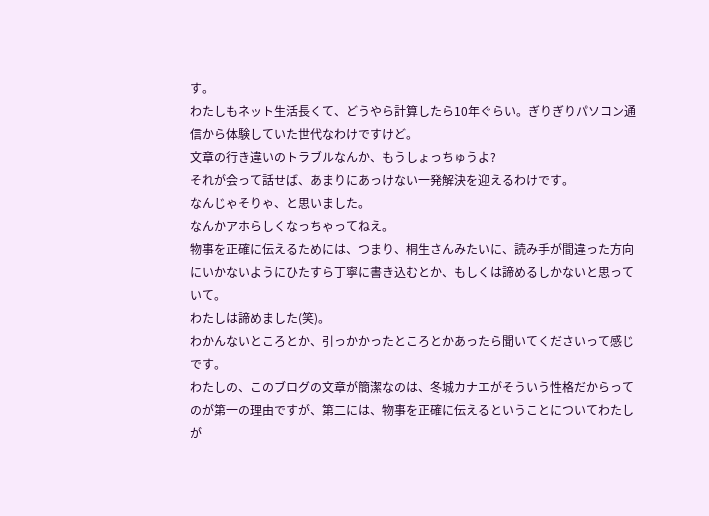す。
わたしもネット生活長くて、どうやら計算したら10年ぐらい。ぎりぎりパソコン通信から体験していた世代なわけですけど。
文章の行き違いのトラブルなんか、もうしょっちゅうよ?
それが会って話せば、あまりにあっけない一発解決を迎えるわけです。
なんじゃそりゃ、と思いました。
なんかアホらしくなっちゃってねえ。
物事を正確に伝えるためには、つまり、桐生さんみたいに、読み手が間違った方向にいかないようにひたすら丁寧に書き込むとか、もしくは諦めるしかないと思っていて。
わたしは諦めました(笑)。
わかんないところとか、引っかかったところとかあったら聞いてくださいって感じです。
わたしの、このブログの文章が簡潔なのは、冬城カナエがそういう性格だからってのが第一の理由ですが、第二には、物事を正確に伝えるということについてわたしが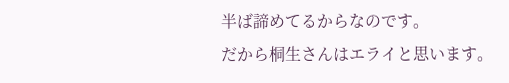半ば諦めてるからなのです。
だから桐生さんはエライと思います。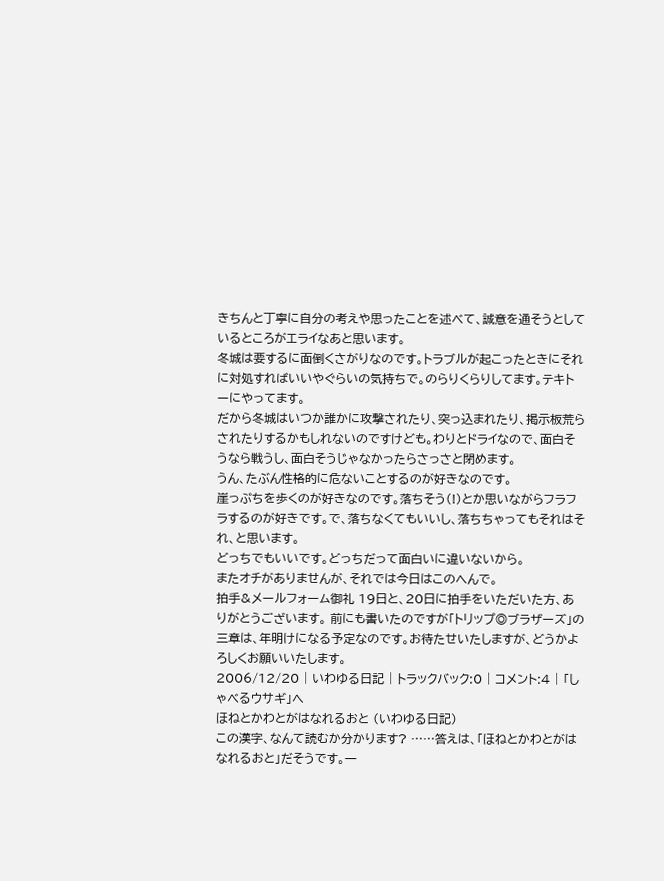きちんと丁寧に自分の考えや思ったことを述べて、誠意を通そうとしているところがエライなあと思います。
冬城は要するに面倒くさがりなのです。トラブルが起こったときにそれに対処すればいいやぐらいの気持ちで。のらりくらりしてます。テキトーにやってます。
だから冬城はいつか誰かに攻撃されたり、突っ込まれたり、掲示板荒らされたりするかもしれないのですけども。わりとドライなので、面白そうなら戦うし、面白そうじゃなかったらさっさと閉めます。
うん、たぶん性格的に危ないことするのが好きなのです。
崖っぷちを歩くのが好きなのです。落ちそう(!)とか思いながらフラフラするのが好きです。で、落ちなくてもいいし、落ちちゃってもそれはそれ、と思います。
どっちでもいいです。どっちだって面白いに違いないから。
またオチがありませんが、それでは今日はこのへんで。
拍手&メールフォーム御礼 19日と、20日に拍手をいただいた方、ありがとうございます。 前にも書いたのですが「トリップ◎ブラザーズ」の三章は、年明けになる予定なのです。お待たせいたしますが、どうかよろしくお願いいたします。
2006/12/20 | いわゆる日記 | トラックバック:0 | コメント:4 | 「しゃべるウサギ」へ
ほねとかわとがはなれるおと (いわゆる日記)
この漢字、なんて読むか分かります? ……答えは、「ほねとかわとがはなれるおと」だそうです。一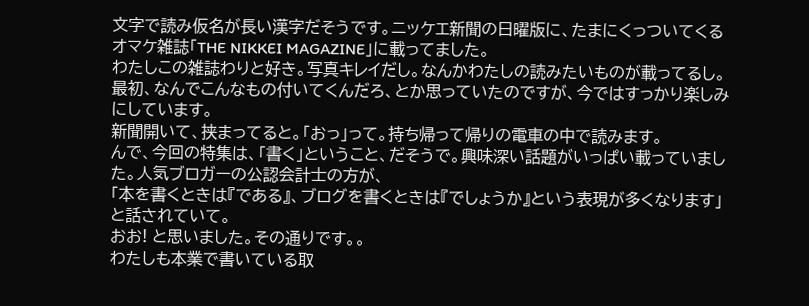文字で読み仮名が長い漢字だそうです。ニッケエ新聞の日曜版に、たまにくっついてくるオマケ雑誌「THE NIKKEI MAGAZINE」に載ってました。
わたしこの雑誌わりと好き。写真キレイだし。なんかわたしの読みたいものが載ってるし。最初、なんでこんなもの付いてくんだろ、とか思っていたのですが、今ではすっかり楽しみにしています。
新聞開いて、挟まってると。「おっ」って。持ち帰って帰りの電車の中で読みます。
んで、今回の特集は、「書く」ということ、だそうで。興味深い話題がいっぱい載っていました。人気ブロガーの公認会計士の方が、
「本を書くときは『である』、ブログを書くときは『でしょうか』という表現が多くなります」 と話されていて。
おお! と思いました。その通りです。。
わたしも本業で書いている取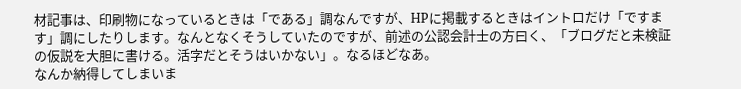材記事は、印刷物になっているときは「である」調なんですが、HPに掲載するときはイントロだけ「ですます」調にしたりします。なんとなくそうしていたのですが、前述の公認会計士の方曰く、「ブログだと未検証の仮説を大胆に書ける。活字だとそうはいかない」。なるほどなあ。
なんか納得してしまいま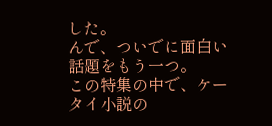した。
んで、ついでに面白い話題をもう一つ。
この特集の中で、ケータイ小説の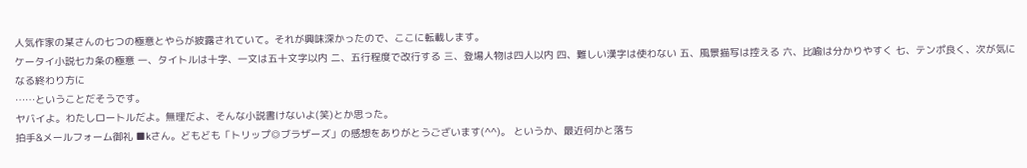人気作家の某さんの七つの極意とやらが披露されていて。それが興味深かったので、ここに転載します。
ケータイ小説七カ条の極意 一、タイトルは十字、一文は五十文字以内 二、五行程度で改行する 三、登場人物は四人以内 四、難しい漢字は使わない 五、風景描写は控える 六、比喩は分かりやすく 七、テンポ良く、次が気になる終わり方に
……ということだそうです。
ヤバイよ。わたしロートルだよ。無理だよ、そんな小説書けないよ(笑)とか思った。
拍手&メールフォーム御礼 ■kさん。どもども「トリップ◎ブラザーズ」の感想をありがとうございます(^^)。 というか、最近何かと落ち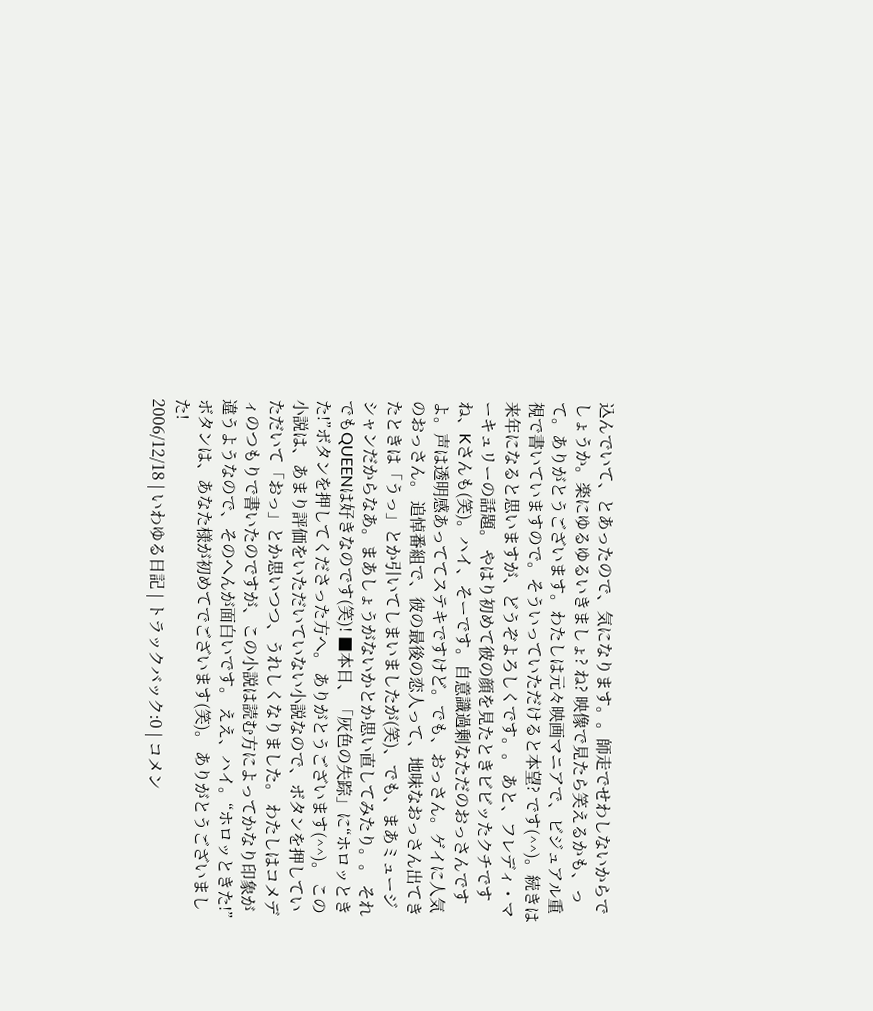込んでいて、とあったので、気になります。。師走でせわしないからでしょうか。楽にゆるゆるいきましょ? ね? 映像で見たら笑えるかも、って。ありがとうございます。わたしは元々映画マニアで、ビジュアル重視で書いていますので。そういっていただけると本望? です(^^)。続きは来年になると思いますが、どうぞよろしくです。。 あと、フレディ・マーキュリーの話題。 やはり初めて彼の顔を見たときビビッたクチですね、Kさんも(笑)。ハイ、そーです。自意識過剰なただのおっさんですよ。声は透明感あっててステキですけど。でも、おっさん。ゲイに人気のおっさん。 追悼番組で、彼の最後の恋人って、地味なおっさん出てきたときは「うっ」とか引いてしまいましたが(笑)、でも、まあミュージシャンだからなあ。まあしょうがないかとか思い直してみたり。。 それでもQUEENは好きなのです(笑)! ■本日、「灰色の失踪」に“ホロッときた!”ボタンを押してくださった方へ。 ありがとうございます(^^)。 この小説は、あまり評価をいただいていない小説なので、ボタンを押していただいて「おっ」とか思いつつ、うれしくなりました。 わたしはコメディのつもりで書いたのですが、この小説は読む方によってかなり印象が違うようなので、そのへんが面白いです。 ええ、ハイ。“ホロッときた!”ボタンは、あなた様が初めてでございます(笑)。 ありがとうございました!
2006/12/18 | いわゆる日記 | トラックバック:0 | コメン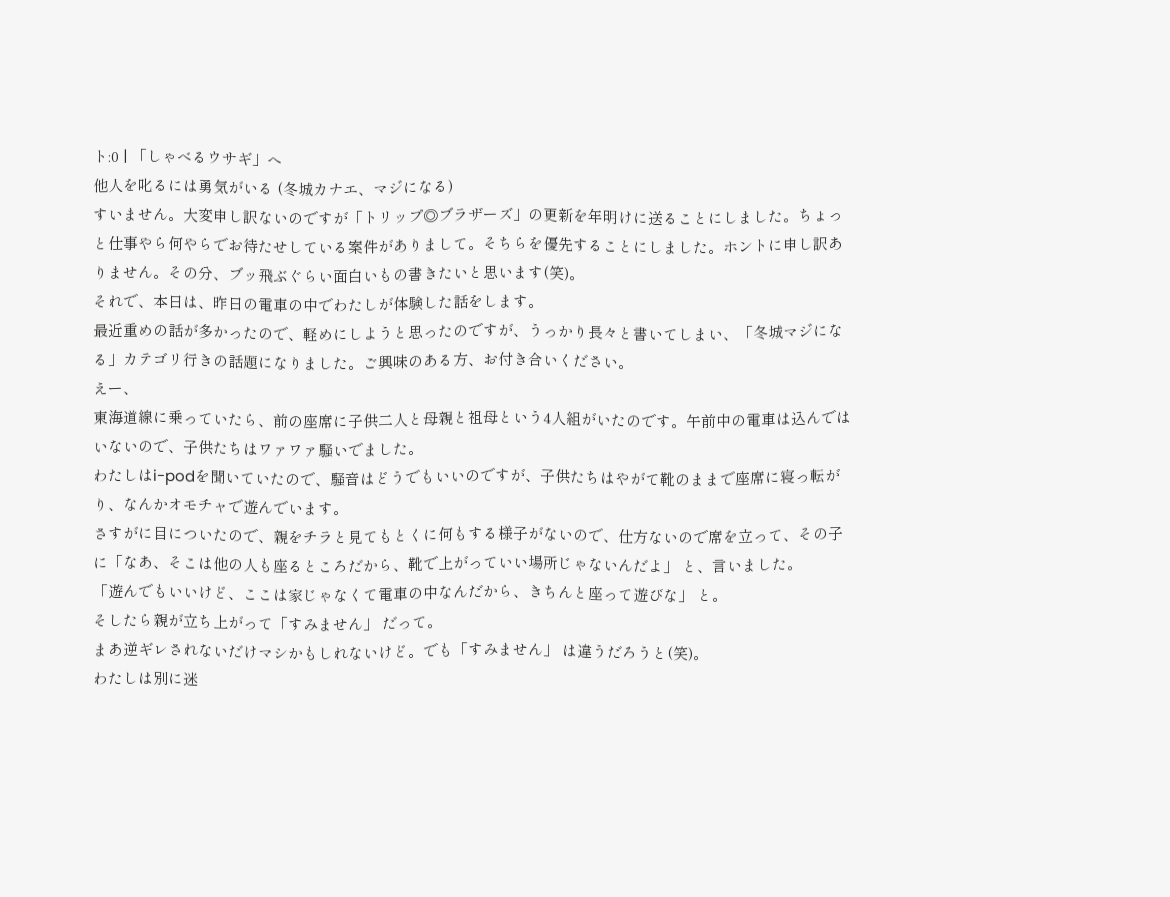ト:0 | 「しゃべるウサギ」へ
他人を叱るには勇気がいる (冬城カナエ、マジになる)
すいません。大変申し訳ないのですが「トリップ◎ブラザーズ」の更新を年明けに送ることにしました。ちょっと仕事やら何やらでお待たせしている案件がありまして。そちらを優先することにしました。ホントに申し訳ありません。その分、ブッ飛ぶぐらい面白いもの書きたいと思います(笑)。
それで、本日は、昨日の電車の中でわたしが体験した話をします。
最近重めの話が多かったので、軽めにしようと思ったのですが、うっかり長々と書いてしまい、「冬城マジになる」カテゴリ行きの話題になりました。ご興味のある方、お付き合いください。
えー、
東海道線に乗っていたら、前の座席に子供二人と母親と祖母という4人組がいたのです。午前中の電車は込んではいないので、子供たちはワァワァ騒いでました。
わたしはi-podを聞いていたので、騒音はどうでもいいのですが、子供たちはやがて靴のままで座席に寝っ転がり、なんかオモチャで遊んでいます。
さすがに目についたので、親をチラと見てもとくに何もする様子がないので、仕方ないので席を立って、その子に「なあ、そこは他の人も座るところだから、靴で上がっていい場所じゃないんだよ」 と、言いました。
「遊んでもいいけど、ここは家じゃなくて電車の中なんだから、きちんと座って遊びな」 と。
そしたら親が立ち上がって「すみません」 だって。
まあ逆ギレされないだけマシかもしれないけど。でも「すみません」 は違うだろうと(笑)。
わたしは別に迷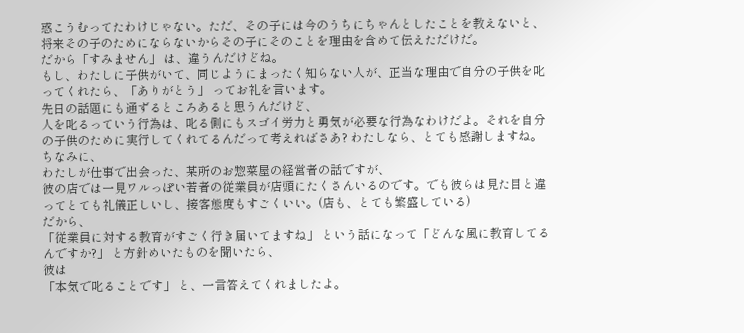惑こうむってたわけじゃない。ただ、その子には今のうちにちゃんとしたことを教えないと、将来その子のためにならないからその子にそのことを理由を含めて伝えただけだ。
だから「すみません」 は、違うんだけどね。
もし、わたしに子供がいて、同じようにまったく知らない人が、正当な理由で自分の子供を叱ってくれたら、「ありがとう」 ってお礼を言います。
先日の話題にも通ずるところあると思うんだけど、
人を叱るっていう行為は、叱る側にもスゴイ労力と勇気が必要な行為なわけだよ。それを自分の子供のために実行してくれてるんだって考えればさあ? わたしなら、とても感謝しますね。
ちなみに、
わたしが仕事で出会った、某所のお惣菜屋の経営者の話ですが、
彼の店では一見ワルっぽい若者の従業員が店頭にたくさんいるのです。でも彼らは見た目と違ってとても礼儀正しいし、接客態度もすごくいい。(店も、とても繁盛している)
だから、
「従業員に対する教育がすごく行き届いてますね」 という話になって「どんな風に教育してるんですか?」 と方針めいたものを聞いたら、
彼は
「本気で叱ることです」 と、一言答えてくれましたよ。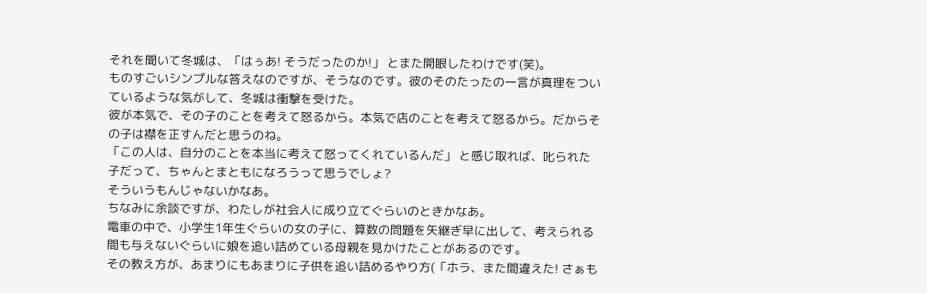それを聞いて冬城は、「はぅあ! そうだったのか!」 とまた開眼したわけです(笑)。
ものすごいシンプルな答えなのですが、そうなのです。彼のそのたったの一言が真理をついているような気がして、冬城は衝撃を受けた。
彼が本気で、その子のことを考えて怒るから。本気で店のことを考えて怒るから。だからその子は襟を正すんだと思うのね。
「この人は、自分のことを本当に考えて怒ってくれているんだ」 と感じ取れば、叱られた子だって、ちゃんとまともになろうって思うでしょ?
そういうもんじゃないかなあ。
ちなみに余談ですが、わたしが社会人に成り立てぐらいのときかなあ。
電車の中で、小学生1年生ぐらいの女の子に、算数の問題を矢継ぎ早に出して、考えられる間も与えないぐらいに娘を追い詰めている母親を見かけたことがあるのです。
その教え方が、あまりにもあまりに子供を追い詰めるやり方(「ホラ、また間違えた! さぁも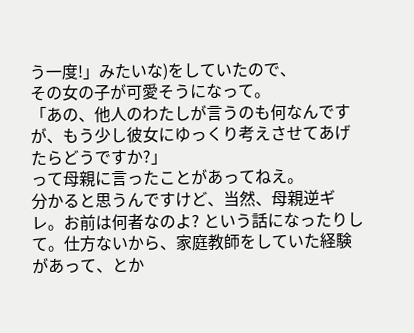う一度!」みたいな)をしていたので、
その女の子が可愛そうになって。
「あの、他人のわたしが言うのも何なんですが、もう少し彼女にゆっくり考えさせてあげたらどうですか?」
って母親に言ったことがあってねえ。
分かると思うんですけど、当然、母親逆ギレ。お前は何者なのよ? という話になったりして。仕方ないから、家庭教師をしていた経験があって、とか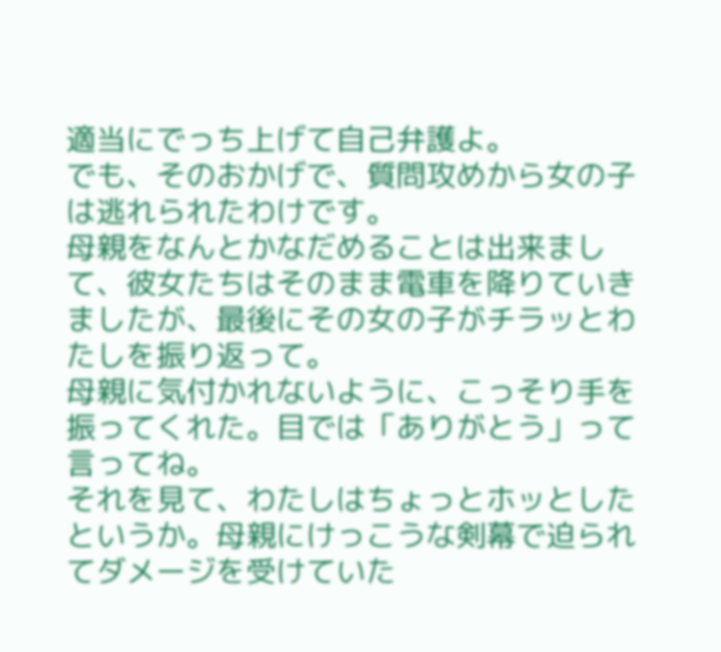適当にでっち上げて自己弁護よ。
でも、そのおかげで、質問攻めから女の子は逃れられたわけです。
母親をなんとかなだめることは出来まして、彼女たちはそのまま電車を降りていきましたが、最後にその女の子がチラッとわたしを振り返って。
母親に気付かれないように、こっそり手を振ってくれた。目では「ありがとう」って言ってね。
それを見て、わたしはちょっとホッとしたというか。母親にけっこうな剣幕で迫られてダメージを受けていた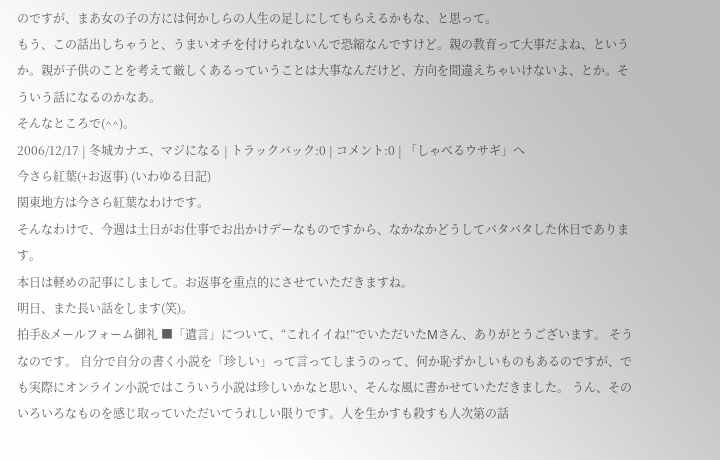のですが、まあ女の子の方には何かしらの人生の足しにしてもらえるかもな、と思って。
もう、この話出しちゃうと、うまいオチを付けられないんで恐縮なんですけど。親の教育って大事だよね、というか。親が子供のことを考えて厳しくあるっていうことは大事なんだけど、方向を間違えちゃいけないよ、とか。そういう話になるのかなあ。
そんなところで(^^)。
2006/12/17 | 冬城カナエ、マジになる | トラックバック:0 | コメント:0 | 「しゃべるウサギ」へ
今さら紅葉(+お返事) (いわゆる日記)
関東地方は今さら紅葉なわけです。
そんなわけで、今週は土日がお仕事でお出かけデーなものですから、なかなかどうしてバタバタした休日であります。
本日は軽めの記事にしまして。お返事を重点的にさせていただきますね。
明日、また長い話をします(笑)。
拍手&メールフォーム御礼 ■「遺言」について、“これイイね!”でいただいたMさん、ありがとうございます。 そうなのです。 自分で自分の書く小説を「珍しい」って言ってしまうのって、何か恥ずかしいものもあるのですが、でも実際にオンライン小説ではこういう小説は珍しいかなと思い、そんな風に書かせていただきました。 うん、そのいろいろなものを感じ取っていただいてうれしい限りです。人を生かすも殺すも人次第の話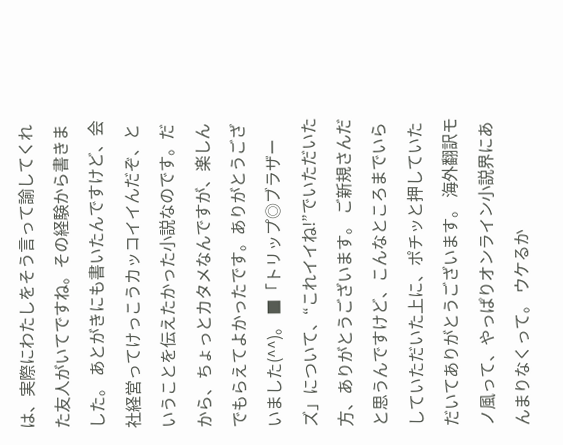は、実際にわたしをそう言って諭してくれた友人がいてですね。その経験から書きました。 あとがきにも書いたんですけど、会社経営ってけっこうカッコイイんだぞ、ということを伝えたかった小説なのです。だから、ちょっとカタメなんですが、楽しんでもらえてよかったです。ありがとうございました(^^)。 ■「トリップ◎ブラザーズ」について、“これイイね!”でいただいた方、ありがとうございます。 ご新規さんだと思うんですけど、こんなところまでいらしていただいた上に、ポチッと押していただいてありがとうございます。 海外翻訳モノ風って、やっぱりオンライン小説界にあんまりなくって。 ウケるか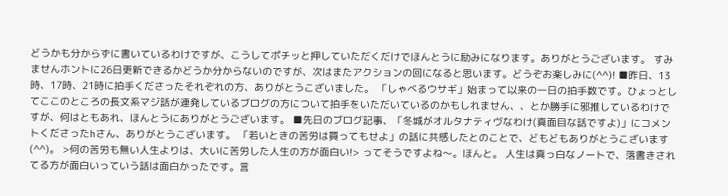どうかも分からずに書いているわけですが、こうしてポチッと押していただくだけでほんとうに励みになります。ありがとうございます。 すみませんホントに26日更新できるかどうか分からないのですが、次はまたアクションの回になると思います。どうぞお楽しみに(^^)! ■昨日、13時、17時、21時に拍手くださったそれぞれの方、ありがとうこざいました。 「しゃべるウサギ」始まって以来の一日の拍手数です。ひょっとしてここのところの長文系マジ話が連発しているブログの方について拍手をいただいているのかもしれません、、とか勝手に邪推しているわけですが、何はともあれ、ほんとうにありがとうございます。 ■先日のブログ記事、「冬城がオルタナティヴなわけ(真面目な話ですよ)」にコメントくださったhさん、ありがとうこざいます。 「若いときの苦労は買ってもせよ」の話に共感したとのことで、どもどもありがとうこざいます(^^)。 >何の苦労も無い人生よりは、大いに苦労した人生の方が面白い!> ってそうですよね〜。ほんと。 人生は真っ白なノートで、落書きされてる方が面白いっていう話は面白かったです。言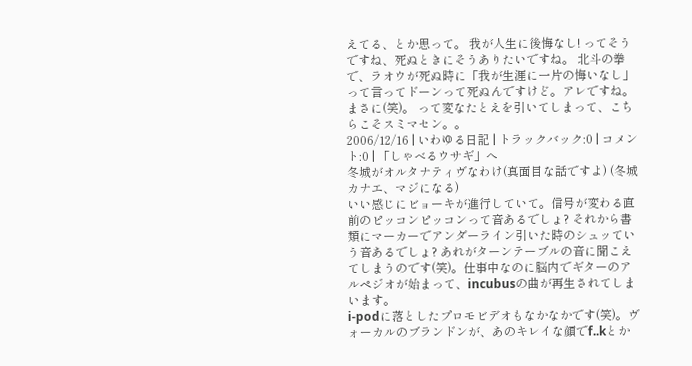えてる、とか思って。 我が人生に後悔なし! ってそうですね、死ぬときにそうありたいですね。 北斗の拳で、ラオウが死ぬ時に「我が生涯に一片の悔いなし」って言ってドーンって死ぬんですけど。アレですね。まさに(笑)。 って変なたとえを引いてしまって、こちらこそスミマセン。。
2006/12/16 | いわゆる日記 | トラックバック:0 | コメント:0 | 「しゃべるウサギ」へ
冬城がオルタナティヴなわけ(真面目な話ですよ) (冬城カナエ、マジになる)
いい感じにビョーキが進行していて。信号が変わる直前のピッコンピッコンって音あるでしょ? それから書類にマーカーでアンダーライン引いた時のシュッていう音あるでしょ? あれがターンテーブルの音に聞こえてしまうのです(笑)。仕事中なのに脳内でギターのアルペジオが始まって、incubusの曲が再生されてしまいます。
i-podに落としたプロモビデオもなかなかです(笑)。ヴォーカルのブランドンが、あのキレイな顔でf..kとか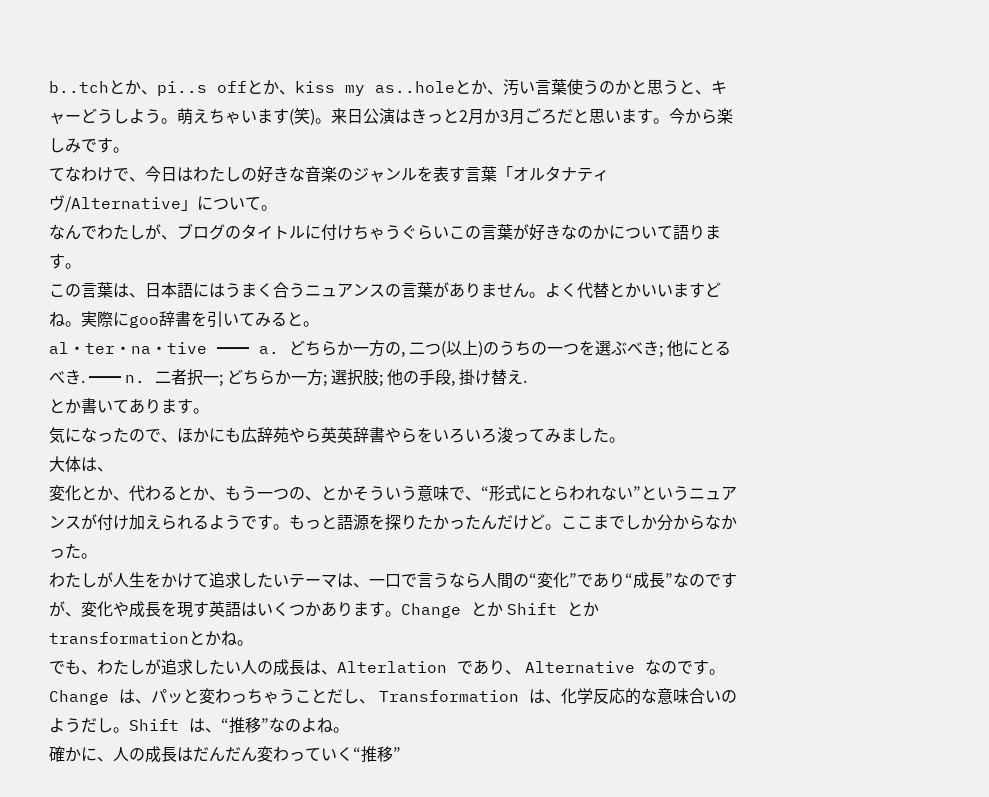b..tchとか、pi..s offとか、kiss my as..holeとか、汚い言葉使うのかと思うと、キャーどうしよう。萌えちゃいます(笑)。来日公演はきっと2月か3月ごろだと思います。今から楽しみです。
てなわけで、今日はわたしの好きな音楽のジャンルを表す言葉「オルタナティヴ/Alternative」について。
なんでわたしが、ブログのタイトルに付けちゃうぐらいこの言葉が好きなのかについて語ります。
この言葉は、日本語にはうまく合うニュアンスの言葉がありません。よく代替とかいいますどね。実際にgoo辞書を引いてみると。
al・ter・na・tive ━━ a. どちらか一方の, 二つ(以上)のうちの一つを選ぶべき; 他にとるべき. ━━ n. 二者択一; どちらか一方; 選択肢; 他の手段, 掛け替え.
とか書いてあります。
気になったので、ほかにも広辞苑やら英英辞書やらをいろいろ浚ってみました。
大体は、
変化とか、代わるとか、もう一つの、とかそういう意味で、“形式にとらわれない”というニュアンスが付け加えられるようです。もっと語源を探りたかったんだけど。ここまでしか分からなかった。
わたしが人生をかけて追求したいテーマは、一口で言うなら人間の“変化”であり“成長”なのですが、変化や成長を現す英語はいくつかあります。Change とか Shift とか transformationとかね。
でも、わたしが追求したい人の成長は、Alterlation であり、 Alternative なのです。
Change は、パッと変わっちゃうことだし、 Transformation は、化学反応的な意味合いのようだし。Shift は、“推移”なのよね。
確かに、人の成長はだんだん変わっていく“推移”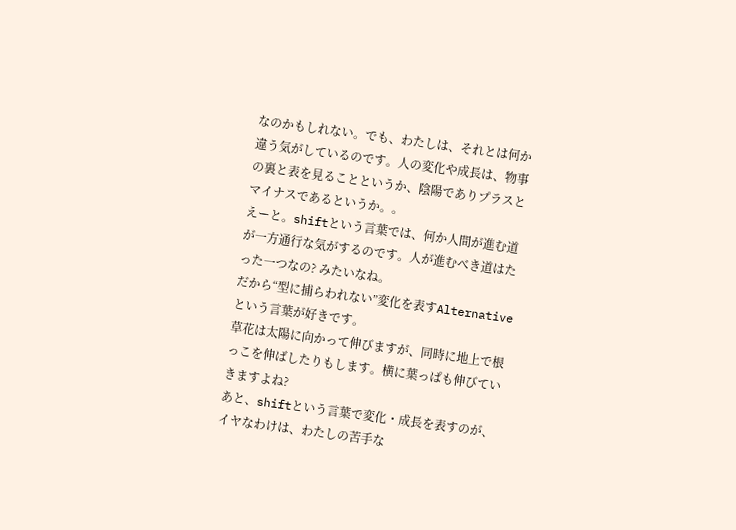なのかもしれない。でも、わたしは、それとは何か違う気がしているのです。人の変化や成長は、物事の裏と表を見ることというか、陰陽でありプラスとマイナスであるというか。。
えーと。shiftという言葉では、何か人間が進む道が一方通行な気がするのです。人が進むべき道はたった一つなの? みたいなね。
だから“型に捕らわれない”変化を表すAlternativeという言葉が好きです。
草花は太陽に向かって伸びますが、同時に地上で根っこを伸ばしたりもします。横に葉っぱも伸びていきますよね?
あと、shiftという言葉で変化・成長を表すのが、イヤなわけは、わたしの苦手な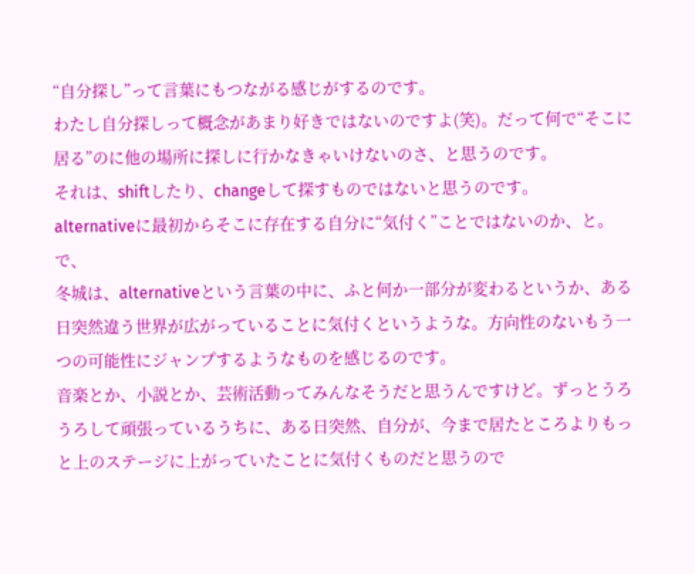“自分探し”って言葉にもつながる感じがするのです。
わたし自分探しって概念があまり好きではないのですよ(笑)。だって何で“そこに居る”のに他の場所に探しに行かなきゃいけないのさ、と思うのです。
それは、shiftしたり、changeして探すものではないと思うのです。
alternativeに最初からそこに存在する自分に“気付く”ことではないのか、と。
で、
冬城は、alternativeという言葉の中に、ふと何か一部分が変わるというか、ある日突然違う世界が広がっていることに気付くというような。方向性のないもう一つの可能性にジャンプするようなものを感じるのです。
音楽とか、小説とか、芸術活動ってみんなそうだと思うんですけど。ずっとうろうろして頑張っているうちに、ある日突然、自分が、今まで居たところよりもっと上のステージに上がっていたことに気付くものだと思うので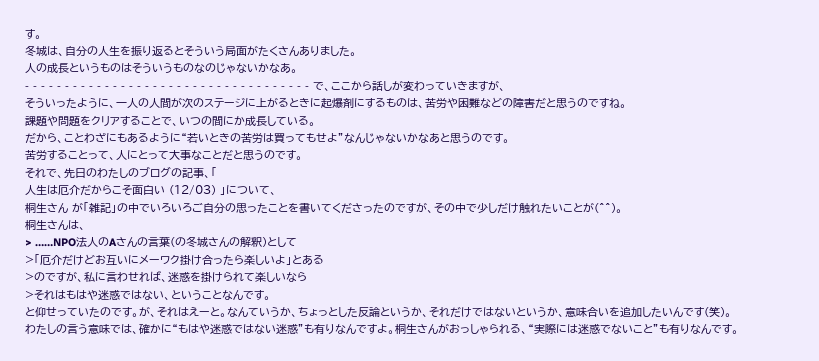す。
冬城は、自分の人生を振り返るとそういう局面がたくさんありました。
人の成長というものはそういうものなのじゃないかなあ。
- - - - - - - - - - - - - - - - - - - - - - - - - - - - - - - - - - - - で、ここから話しが変わっていきますが、
そういったように、一人の人間が次のステージに上がるときに起爆剤にするものは、苦労や困難などの障害だと思うのですね。
課題や問題をクリアすることで、いつの間にか成長している。
だから、ことわざにもあるように“若いときの苦労は買ってもせよ”なんじゃないかなあと思うのです。
苦労することって、人にとって大事なことだと思うのです。
それで、先日のわたしのブログの記事、「
人生は厄介だからこそ面白い (12/03) 」について、
桐生さん が「雑記」の中でいろいろご自分の思ったことを書いてくださったのですが、その中で少しだけ触れたいことが(^^)。
桐生さんは、
> ……NPO法人のAさんの言葉(の冬城さんの解釈)として
>「厄介だけどお互いにメーワク掛け合ったら楽しいよ」とある
>のですが、私に言わせれば、迷惑を掛けられて楽しいなら
>それはもはや迷惑ではない、ということなんです。
と仰せっていたのです。が、それはえーと。なんていうか、ちょっとした反論というか、それだけではないというか、意味合いを追加したいんです(笑)。
わたしの言う意味では、確かに“もはや迷惑ではない迷惑”も有りなんですよ。桐生さんがおっしゃられる、“実際には迷惑でないこと”も有りなんです。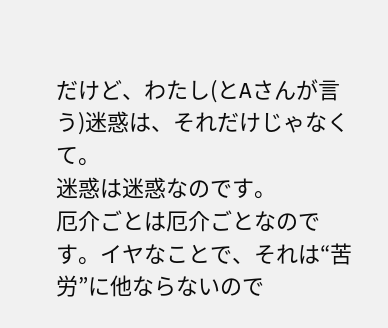だけど、わたし(とAさんが言う)迷惑は、それだけじゃなくて。
迷惑は迷惑なのです。
厄介ごとは厄介ごとなのです。イヤなことで、それは“苦労”に他ならないので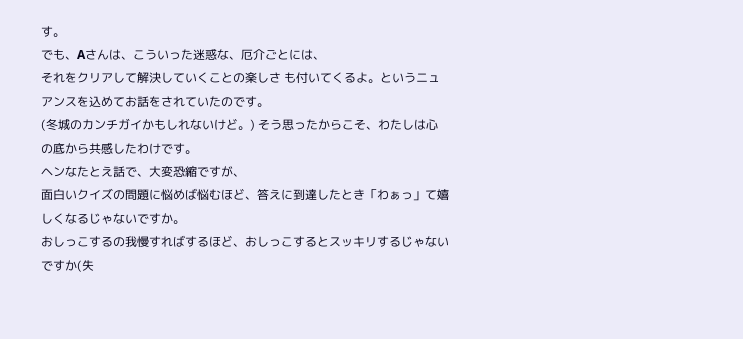す。
でも、Aさんは、こういった迷惑な、厄介ごとには、
それをクリアして解決していくことの楽しさ も付いてくるよ。というニュアンスを込めてお話をされていたのです。
(冬城のカンチガイかもしれないけど。) そう思ったからこそ、わたしは心の底から共感したわけです。
ヘンなたとえ話で、大変恐縮ですが、
面白いクイズの問題に悩めば悩むほど、答えに到達したとき「わぁっ」て嬉しくなるじゃないですか。
おしっこするの我慢すればするほど、おしっこするとスッキリするじゃないですか(失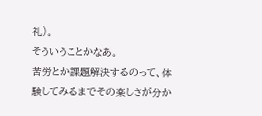礼)。
そういうことかなあ。
苦労とか課題解決するのって、体験してみるまでその楽しさが分か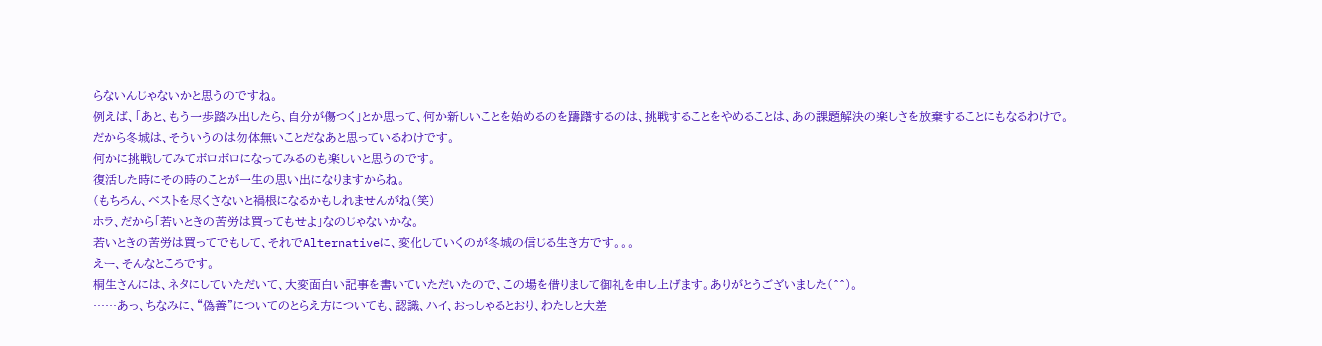らないんじゃないかと思うのですね。
例えば、「あと、もう一歩踏み出したら、自分が傷つく」とか思って、何か新しいことを始めるのを躊躇するのは、挑戦することをやめることは、あの課題解決の楽しさを放棄することにもなるわけで。
だから冬城は、そういうのは勿体無いことだなあと思っているわけです。
何かに挑戦してみてボロボロになってみるのも楽しいと思うのです。
復活した時にその時のことが一生の思い出になりますからね。
(もちろん、ベストを尽くさないと禍根になるかもしれませんがね(笑)
ホラ、だから「若いときの苦労は買ってもせよ」なのじゃないかな。
若いときの苦労は買ってでもして、それでAlternativeに、変化していくのが冬城の信じる生き方です。。。
えー、そんなところです。
桐生さんには、ネタにしていただいて、大変面白い記事を書いていただいたので、この場を借りまして御礼を申し上げます。ありがとうございました(^^)。
……あっ、ちなみに、“偽善”についてのとらえ方についても、認識、ハイ、おっしゃるとおり、わたしと大差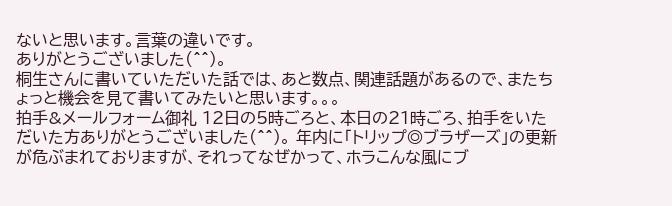ないと思います。言葉の違いです。
ありがとうございました(^^)。
桐生さんに書いていただいた話では、あと数点、関連話題があるので、またちょっと機会を見て書いてみたいと思います。。。
拍手&メールフォーム御礼 12日の5時ごろと、本日の21時ごろ、拍手をいただいた方ありがとうございました(^^)。 年内に「トリップ◎ブラザーズ」の更新が危ぶまれておりますが、それってなぜかって、ホラこんな風にブ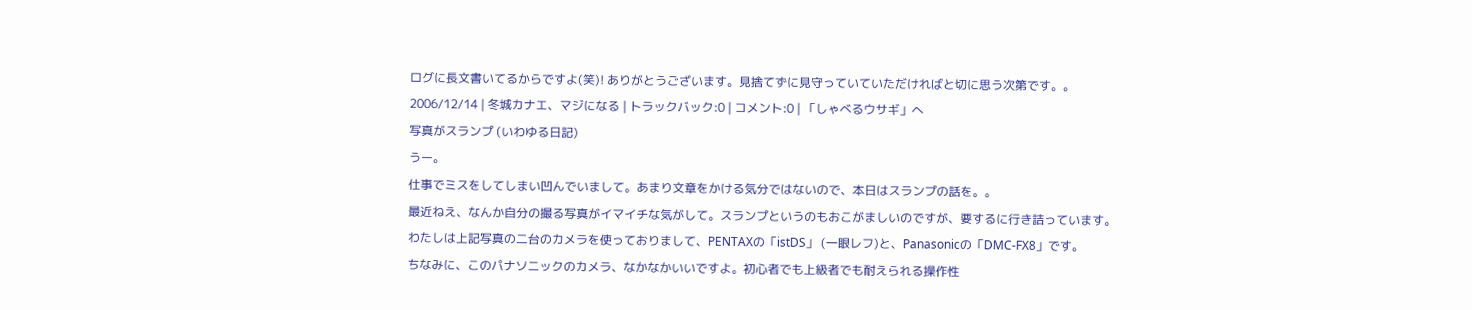ログに長文書いてるからですよ(笑)! ありがとうございます。見捨てずに見守っていていただければと切に思う次第です。。
2006/12/14 | 冬城カナエ、マジになる | トラックバック:0 | コメント:0 | 「しゃべるウサギ」へ
写真がスランプ (いわゆる日記)
うー。
仕事でミスをしてしまい凹んでいまして。あまり文章をかける気分ではないので、本日はスランプの話を。。
最近ねえ、なんか自分の撮る写真がイマイチな気がして。スランプというのもおこがましいのですが、要するに行き詰っています。
わたしは上記写真の二台のカメラを使っておりまして、PENTAXの「istDS」 (一眼レフ)と、Panasonicの「DMC-FX8」です。
ちなみに、このパナソニックのカメラ、なかなかいいですよ。初心者でも上級者でも耐えられる操作性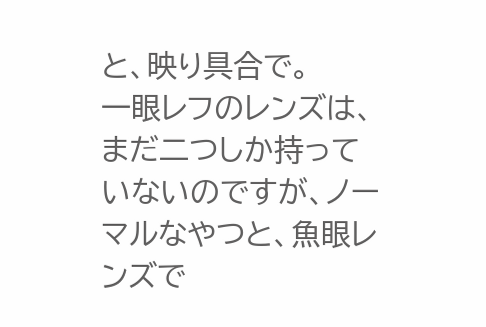と、映り具合で。
一眼レフのレンズは、まだ二つしか持っていないのですが、ノーマルなやつと、魚眼レンズで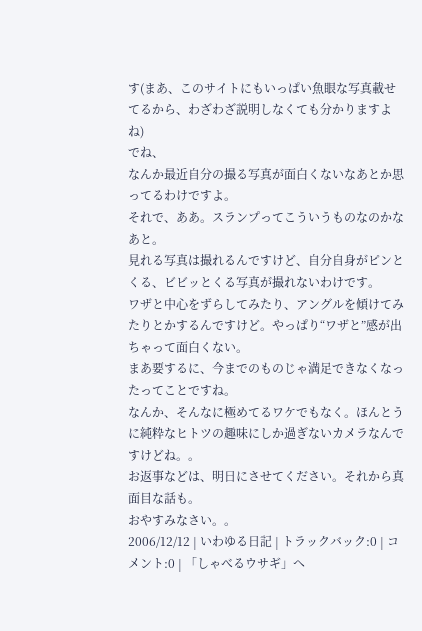す(まあ、このサイトにもいっぱい魚眼な写真載せてるから、わざわざ説明しなくても分かりますよね)
でね、
なんか最近自分の撮る写真が面白くないなあとか思ってるわけですよ。
それで、ああ。スランプってこういうものなのかなあと。
見れる写真は撮れるんですけど、自分自身がピンとくる、ビビッとくる写真が撮れないわけです。
ワザと中心をずらしてみたり、アングルを傾けてみたりとかするんですけど。やっぱり“ワザと”感が出ちゃって面白くない。
まあ要するに、今までのものじゃ満足できなくなったってことですね。
なんか、そんなに極めてるワケでもなく。ほんとうに純粋なヒトツの趣味にしか過ぎないカメラなんですけどね。。
お返事などは、明日にさせてください。それから真面目な話も。
おやすみなさい。。
2006/12/12 | いわゆる日記 | トラックバック:0 | コメント:0 | 「しゃべるウサギ」へ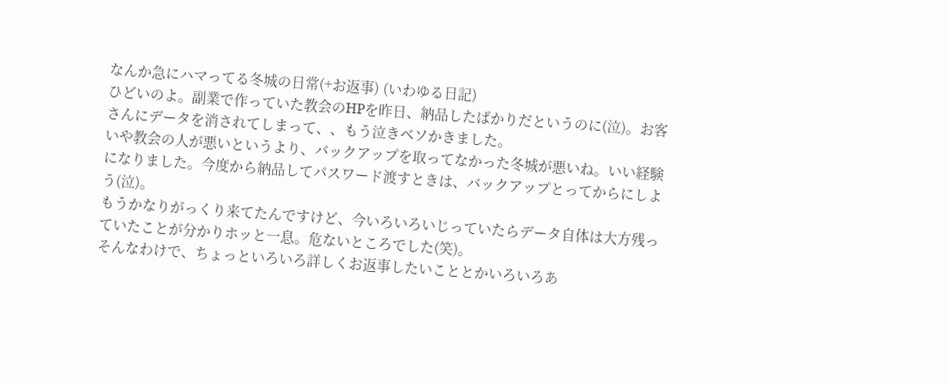なんか急にハマってる冬城の日常(+お返事) (いわゆる日記)
ひどいのよ。副業で作っていた教会のHPを昨日、納品したばかりだというのに(泣)。お客さんにデータを消されてしまって、、もう泣きベソかきました。
いや教会の人が悪いというより、バックアップを取ってなかった冬城が悪いね。いい経験になりました。今度から納品してパスワード渡すときは、バックアップとってからにしよう(泣)。
もうかなりがっくり来てたんですけど、今いろいろいじっていたらデータ自体は大方残っていたことが分かりホッと一息。危ないところでした(笑)。
そんなわけで、ちょっといろいろ詳しくお返事したいこととかいろいろあ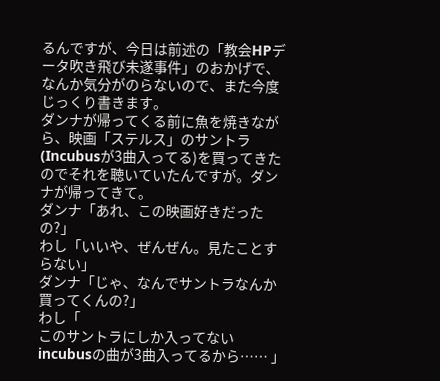るんですが、今日は前述の「教会HPデータ吹き飛び未遂事件」のおかげで、なんか気分がのらないので、また今度じっくり書きます。
ダンナが帰ってくる前に魚を焼きながら、映画「ステルス」のサントラ(Incubusが3曲入ってる)を買ってきたのでそれを聴いていたんですが。ダンナが帰ってきて。
ダンナ「あれ、この映画好きだったの?」
わし「いいや、ぜんぜん。見たことすらない」
ダンナ「じゃ、なんでサントラなんか買ってくんの?」
わし「
このサントラにしか入ってないincubusの曲が3曲入ってるから…… 」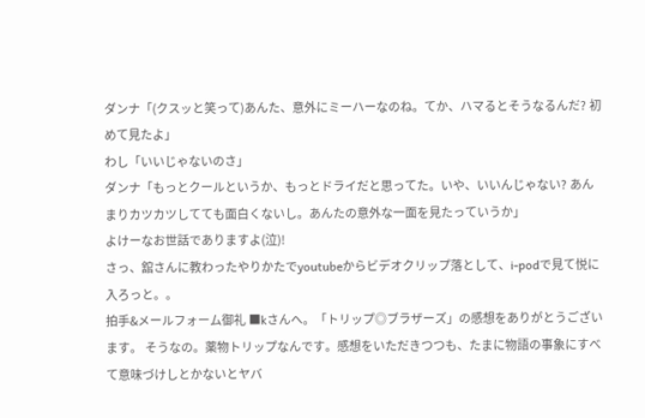ダンナ「(クスッと笑って)あんた、意外にミーハーなのね。てか、ハマるとそうなるんだ? 初めて見たよ」
わし「いいじゃないのさ」
ダンナ「もっとクールというか、もっとドライだと思ってた。いや、いいんじゃない? あんまりカツカツしてても面白くないし。あんたの意外な一面を見たっていうか」
よけーなお世話でありますよ(泣)!
さっ、舘さんに教わったやりかたでyoutubeからビデオクリップ落として、i-podで見て悦に入ろっと。。
拍手&メールフォーム御礼 ■kさんへ。「トリップ◎ブラザーズ」の感想をありがとうございます。 そうなの。薬物トリップなんです。感想をいただきつつも、たまに物語の事象にすべて意味づけしとかないとヤバ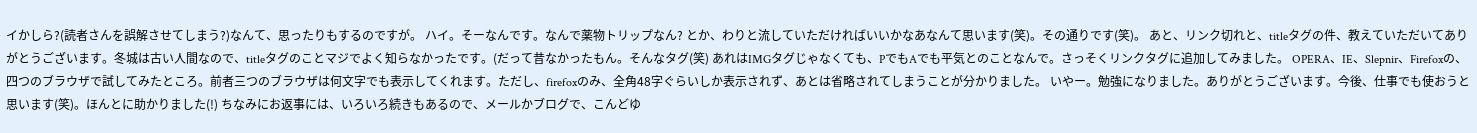イかしら?(読者さんを誤解させてしまう?)なんて、思ったりもするのですが。 ハイ。そーなんです。なんで薬物トリップなん? とか、わりと流していただければいいかなあなんて思います(笑)。その通りです(笑)。 あと、リンク切れと、titleタグの件、教えていただいてありがとうございます。冬城は古い人間なので、titleタグのことマジでよく知らなかったです。(だって昔なかったもん。そんなタグ(笑) あれはIMGタグじゃなくても、PでもAでも平気とのことなんで。さっそくリンクタグに追加してみました。 OPERA、IE、Slepnir、Firefoxの、四つのブラウザで試してみたところ。前者三つのブラウザは何文字でも表示してくれます。ただし、firefoxのみ、全角48字ぐらいしか表示されず、あとは省略されてしまうことが分かりました。 いやー。勉強になりました。ありがとうございます。今後、仕事でも使おうと思います(笑)。ほんとに助かりました(!) ちなみにお返事には、いろいろ続きもあるので、メールかブログで、こんどゆ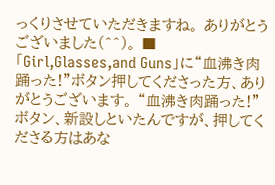っくりさせていただきますね。 ありがとうございました(^^)。 ■「Girl,Glasses,and Guns」に“血沸き肉踊った!”ボタン押してくださった方、ありがとうございます。 “血沸き肉踊った!”ボタン、新設しといたんですが、押してくださる方はあな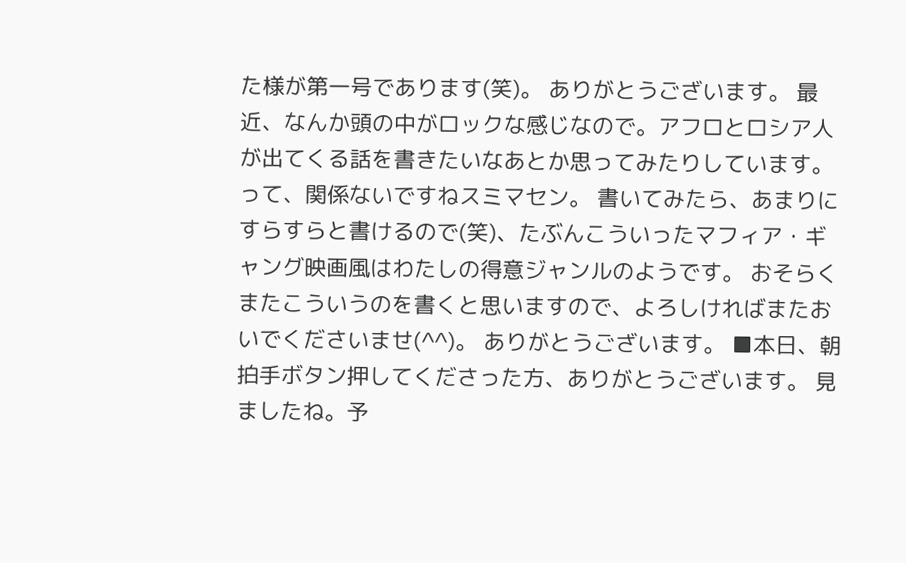た様が第一号であります(笑)。 ありがとうございます。 最近、なんか頭の中がロックな感じなので。アフロとロシア人が出てくる話を書きたいなあとか思ってみたりしています。って、関係ないですねスミマセン。 書いてみたら、あまりにすらすらと書けるので(笑)、たぶんこういったマフィア・ギャング映画風はわたしの得意ジャンルのようです。 おそらくまたこういうのを書くと思いますので、よろしければまたおいでくださいませ(^^)。 ありがとうございます。 ■本日、朝拍手ボタン押してくださった方、ありがとうございます。 見ましたね。予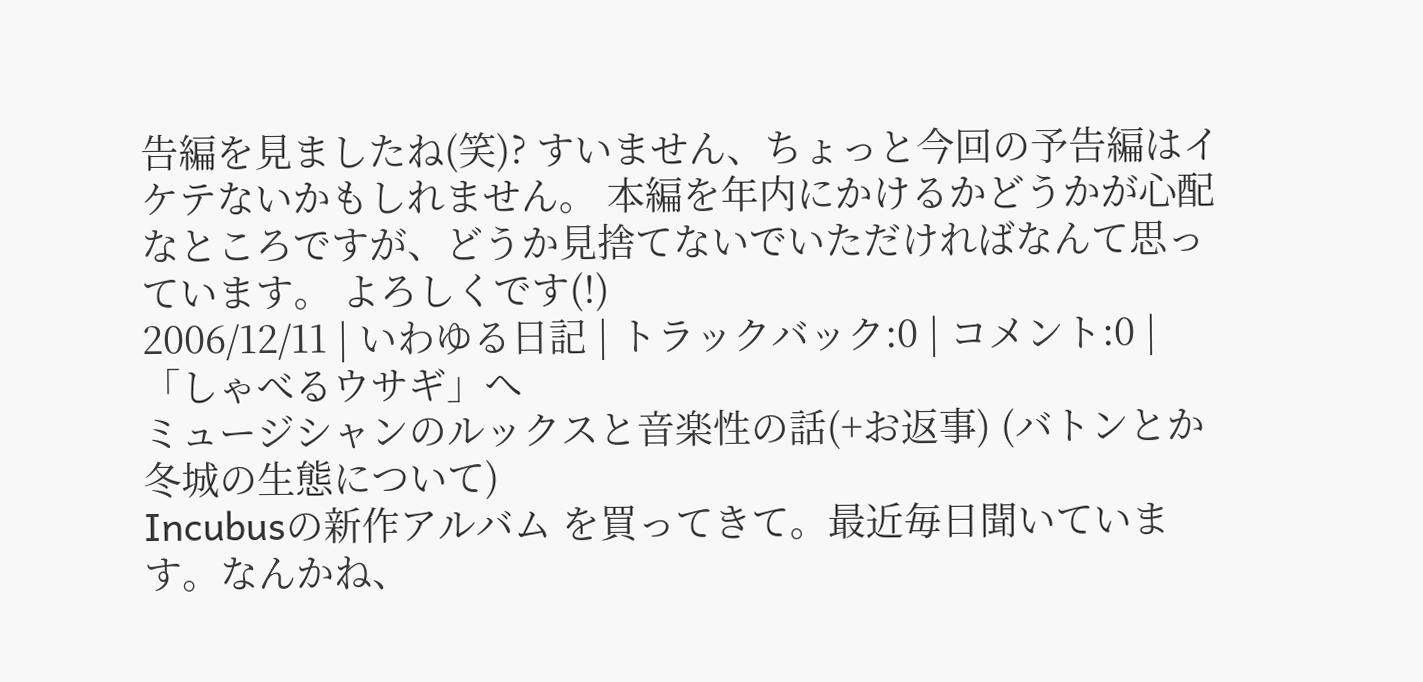告編を見ましたね(笑)? すいません、ちょっと今回の予告編はイケテないかもしれません。 本編を年内にかけるかどうかが心配なところですが、どうか見捨てないでいただければなんて思っています。 よろしくです(!)
2006/12/11 | いわゆる日記 | トラックバック:0 | コメント:0 | 「しゃべるウサギ」へ
ミュージシャンのルックスと音楽性の話(+お返事) (バトンとか冬城の生態について)
Incubusの新作アルバム を買ってきて。最近毎日聞いています。なんかね、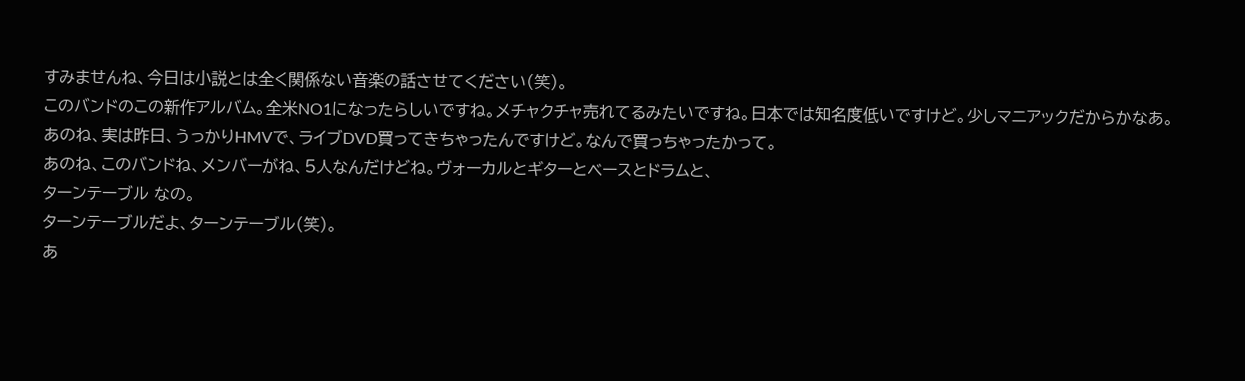すみませんね、今日は小説とは全く関係ない音楽の話させてください(笑)。
このバンドのこの新作アルバム。全米NO1になったらしいですね。メチャクチャ売れてるみたいですね。日本では知名度低いですけど。少しマニアックだからかなあ。
あのね、実は昨日、うっかりHMVで、ライブDVD買ってきちゃったんですけど。なんで買っちゃったかって。
あのね、このバンドね、メンバーがね、5人なんだけどね。ヴォーカルとギターとベースとドラムと、
ターンテーブル なの。
ターンテーブルだよ、ターンテーブル(笑)。
あ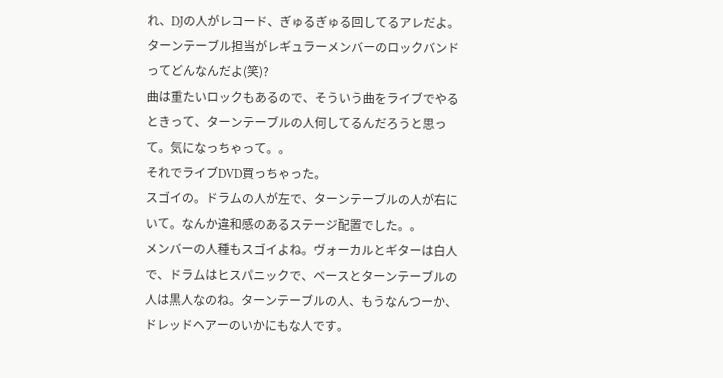れ、DJの人がレコード、ぎゅるぎゅる回してるアレだよ。
ターンテーブル担当がレギュラーメンバーのロックバンドってどんなんだよ(笑)?
曲は重たいロックもあるので、そういう曲をライブでやるときって、ターンテーブルの人何してるんだろうと思って。気になっちゃって。。
それでライブDVD買っちゃった。
スゴイの。ドラムの人が左で、ターンテーブルの人が右にいて。なんか違和感のあるステージ配置でした。。
メンバーの人種もスゴイよね。ヴォーカルとギターは白人で、ドラムはヒスパニックで、ベースとターンテーブルの人は黒人なのね。ターンテーブルの人、もうなんつーか、ドレッドヘアーのいかにもな人です。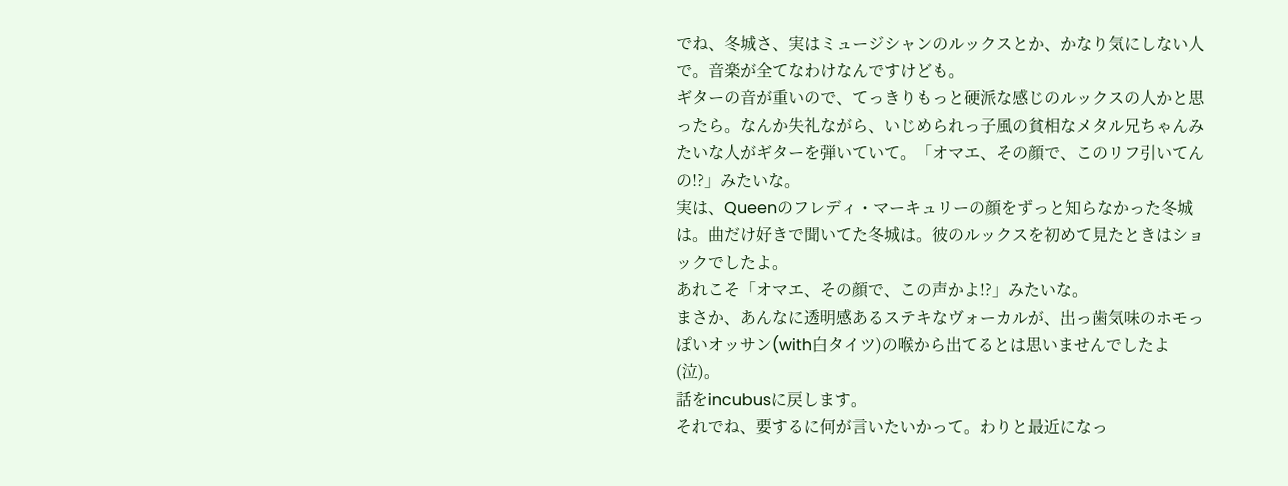でね、冬城さ、実はミュージシャンのルックスとか、かなり気にしない人で。音楽が全てなわけなんですけども。
ギターの音が重いので、てっきりもっと硬派な感じのルックスの人かと思ったら。なんか失礼ながら、いじめられっ子風の貧相なメタル兄ちゃんみたいな人がギターを弾いていて。「オマエ、その顔で、このリフ引いてんの!?」みたいな。
実は、Queenのフレディ・マーキュリーの顔をずっと知らなかった冬城は。曲だけ好きで聞いてた冬城は。彼のルックスを初めて見たときはショックでしたよ。
あれこそ「オマエ、その顔で、この声かよ!?」みたいな。
まさか、あんなに透明感あるステキなヴォーカルが、出っ歯気味のホモっぽいオッサン(with白タイツ)の喉から出てるとは思いませんでしたよ(泣)。
話をincubusに戻します。
それでね、要するに何が言いたいかって。わりと最近になっ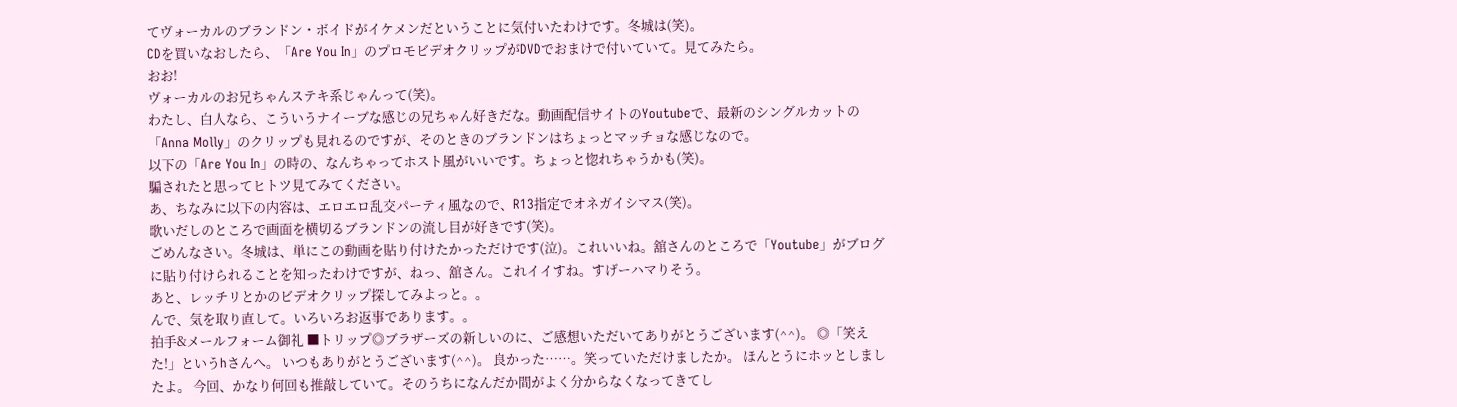てヴォーカルのブランドン・ボイドがイケメンだということに気付いたわけです。冬城は(笑)。
CDを買いなおしたら、「Are You In」のプロモビデオクリップがDVDでおまけで付いていて。見てみたら。
おお!
ヴォーカルのお兄ちゃんステキ系じゃんって(笑)。
わたし、白人なら、こういうナイーブな感じの兄ちゃん好きだな。動画配信サイトのYoutubeで、最新のシングルカットの「Anna Molly」のクリップも見れるのですが、そのときのブランドンはちょっとマッチョな感じなので。
以下の「Are You In」の時の、なんちゃってホスト風がいいです。ちょっと惚れちゃうかも(笑)。
騙されたと思ってヒトツ見てみてください。
あ、ちなみに以下の内容は、エロエロ乱交パーティ風なので、R13指定でオネガイシマス(笑)。
歌いだしのところで画面を横切るブランドンの流し目が好きです(笑)。
ごめんなさい。冬城は、単にこの動画を貼り付けたかっただけです(泣)。これいいね。舘さんのところで「Youtube」がブログに貼り付けられることを知ったわけですが、ねっ、舘さん。これイイすね。すげーハマりそう。
あと、レッチリとかのビデオクリップ探してみよっと。。
んで、気を取り直して。いろいろお返事であります。。
拍手&メールフォーム御礼 ■トリップ◎ブラザーズの新しいのに、ご感想いただいてありがとうございます(^^)。 ◎「笑えた!」というhさんへ。 いつもありがとうございます(^^)。 良かった……。笑っていただけましたか。 ほんとうにホッとしましたよ。 今回、かなり何回も推敲していて。そのうちになんだか間がよく分からなくなってきてし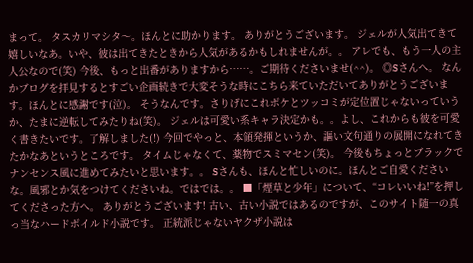まって。 タスカリマシタ〜。ほんとに助かります。 ありがとうございます。 ジェルが人気出てきて嬉しいなあ。いや、彼は出てきたときから人気があるかもしれませんが。。 アレでも、もう一人の主人公なので(笑) 今後、もっと出番がありますから……。ご期待くださいませ(^^)。 ◎Sさんへ。 なんかブログを拝見するとすごい企画続きで大変そうな時にこちら来ていただいてありがとうございます。ほんとに感謝です(泣)。 そうなんです。さりげにこれボケとツッコミが定位置じゃないっていうか、たまに逆転してみたりね(笑)。 ジェルは可愛い系キャラ決定かも。。よし、これからも彼を可愛く書きたいです。了解しました(!) 今回でやっと、本領発揮というか、謳い文句通りの展開になれてきたかなあというところです。 タイムじゃなくて、薬物でスミマセン(笑)。 今後もちょっとブラックでナンセンス風に進めてみたいと思います。。 Sさんも、ほんと忙しいのに。ほんとご自愛くださいな。風邪とか気をつけてくださいね。ではでは。。 ■「煙草と少年」について、“コレいいね!”を押してくださった方へ。 ありがとうございます! 古い、古い小説ではあるのですが、このサイト随一の真っ当なハードボイルド小説です。 正統派じゃないヤクザ小説は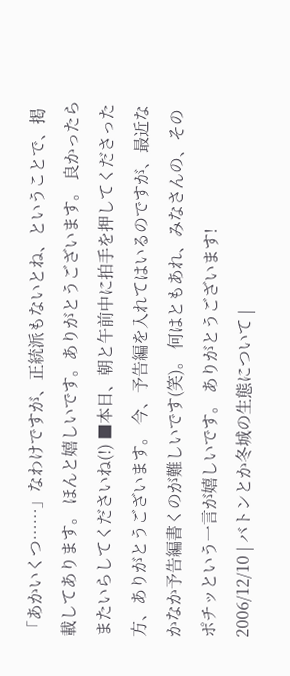「あかいくつ……」なわけですが、正統派もないとね、ということで、掲載してあります。 ほんと嬉しいです。ありがとうございます。 良かったらまたいらしてくださいね(!) ■本日、朝と午前中に拍手を押してくださった方、ありがとうございます。 今、予告編を入れてはいるのですが、最近なかなか予告編書くのが難しいです(笑)。 何はともあれ、みなさんの、そのポチッという一言が嬉しいです。 ありがとうございます!
2006/12/10 | バトンとか冬城の生態について |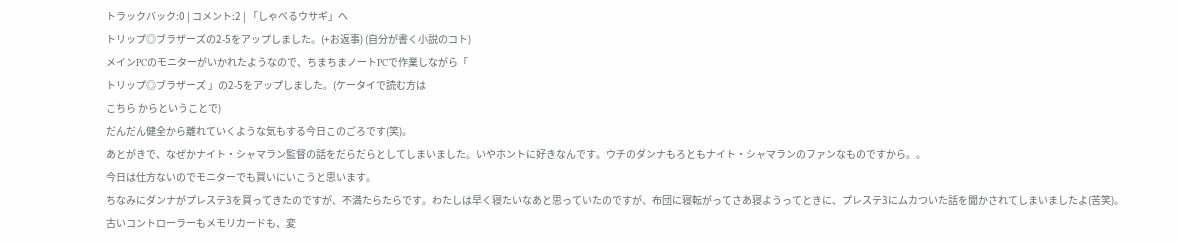トラックバック:0 | コメント:2 | 「しゃべるウサギ」へ
トリップ◎ブラザーズの2-5をアップしました。(+お返事) (自分が書く小説のコト)
メインPCのモニターがいかれたようなので、ちまちまノートPCで作業しながら「
トリップ◎ブラザーズ 」の2-5をアップしました。(ケータイで読む方は
こちら からということで)
だんだん健全から離れていくような気もする今日このごろです(笑)。
あとがきで、なぜかナイト・シャマラン監督の話をだらだらとしてしまいました。いやホントに好きなんです。ウチのダンナもろともナイト・シャマランのファンなものですから。。
今日は仕方ないのでモニターでも買いにいこうと思います。
ちなみにダンナがプレステ3を買ってきたのですが、不満たらたらです。わたしは早く寝たいなあと思っていたのですが、布団に寝転がってさあ寝ようってときに、プレステ3にムカついた話を聞かされてしまいましたよ(苦笑)。
古いコントローラーもメモリカードも、変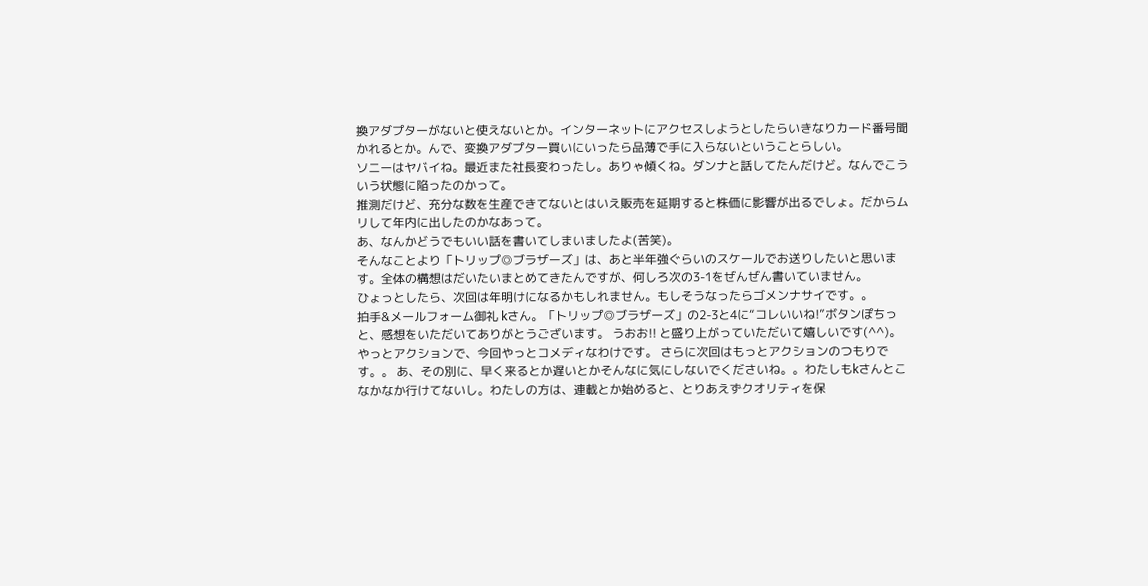換アダプターがないと使えないとか。インターネットにアクセスしようとしたらいきなりカード番号聞かれるとか。んで、変換アダプター買いにいったら品薄で手に入らないということらしい。
ソニーはヤバイね。最近また社長変わったし。ありゃ傾くね。ダンナと話してたんだけど。なんでこういう状態に陥ったのかって。
推測だけど、充分な数を生産できてないとはいえ販売を延期すると株価に影響が出るでしょ。だからムリして年内に出したのかなあって。
あ、なんかどうでもいい話を書いてしまいましたよ(苦笑)。
そんなことより「トリップ◎ブラザーズ」は、あと半年強ぐらいのスケールでお送りしたいと思います。全体の構想はだいたいまとめてきたんですが、何しろ次の3-1をぜんぜん書いていません。
ひょっとしたら、次回は年明けになるかもしれません。もしそうなったらゴメンナサイです。。
拍手&メールフォーム御礼 kさん。「トリップ◎ブラザーズ」の2-3と4に“コレいいね!”ボタンぽちっと、感想をいただいてありがとうございます。 うおお!! と盛り上がっていただいて嬉しいです(^^)。 やっとアクションで、今回やっとコメディなわけです。 さらに次回はもっとアクションのつもりです。。 あ、その別に、早く来るとか遅いとかそんなに気にしないでくださいね。。わたしもkさんとこなかなか行けてないし。わたしの方は、連載とか始めると、とりあえずクオリティを保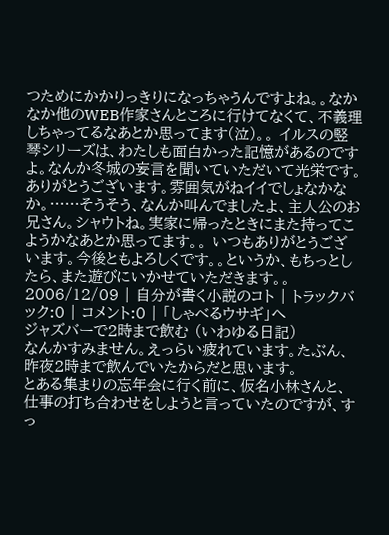つためにかかりっきりになっちゃうんですよね。。なかなか他のWEB作家さんところに行けてなくて、不義理しちゃってるなあとか思ってます(泣)。。 イルスの竪琴シリーズは、わたしも面白かった記憶があるのですよ。なんか冬城の妄言を聞いていただいて光栄です。ありがとうございます。雰囲気がねイイでしょなかなか。……そうそう、なんか叫んでましたよ、主人公のお兄さん。シャウトね。実家に帰ったときにまた持ってこようかなあとか思ってます。。 いつもありがとうございます。今後ともよろしくです。。というか、もちっとしたら、また遊びにいかせていただきます。。
2006/12/09 | 自分が書く小説のコト | トラックバック:0 | コメント:0 | 「しゃべるウサギ」へ
ジャズバーで2時まで飲む (いわゆる日記)
なんかすみません。えっらい疲れています。たぶん、昨夜2時まで飲んでいたからだと思います。
とある集まりの忘年会に行く前に、仮名小林さんと、仕事の打ち合わせをしようと言っていたのですが、すっ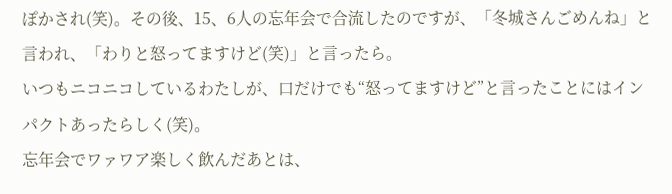ぽかされ(笑)。その後、15、6人の忘年会で合流したのですが、「冬城さんごめんね」と言われ、「わりと怒ってますけど(笑)」と言ったら。
いつもニコニコしているわたしが、口だけでも“怒ってますけど”と言ったことにはインパクトあったらしく(笑)。
忘年会でワァワア楽しく飲んだあとは、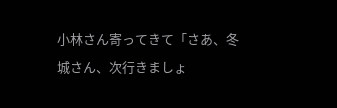小林さん寄ってきて「さあ、冬城さん、次行きましょ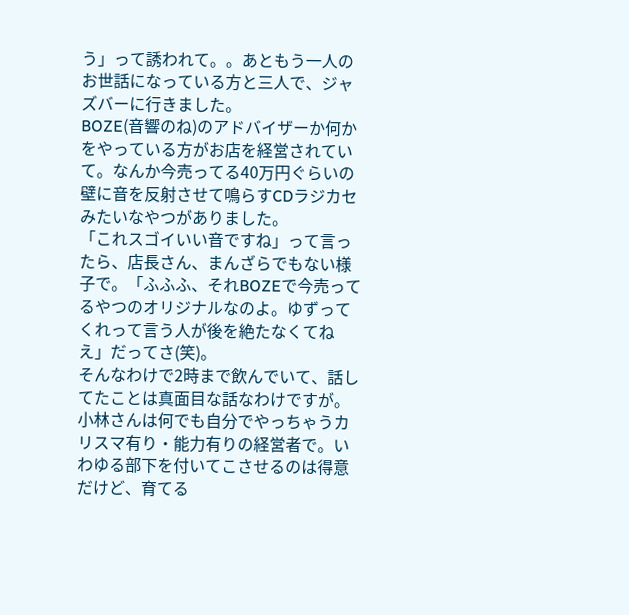う」って誘われて。。あともう一人のお世話になっている方と三人で、ジャズバーに行きました。
BOZE(音響のね)のアドバイザーか何かをやっている方がお店を経営されていて。なんか今売ってる40万円ぐらいの壁に音を反射させて鳴らすCDラジカセみたいなやつがありました。
「これスゴイいい音ですね」って言ったら、店長さん、まんざらでもない様子で。「ふふふ、それBOZEで今売ってるやつのオリジナルなのよ。ゆずってくれって言う人が後を絶たなくてねえ」だってさ(笑)。
そんなわけで2時まで飲んでいて、話してたことは真面目な話なわけですが。
小林さんは何でも自分でやっちゃうカリスマ有り・能力有りの経営者で。いわゆる部下を付いてこさせるのは得意だけど、育てる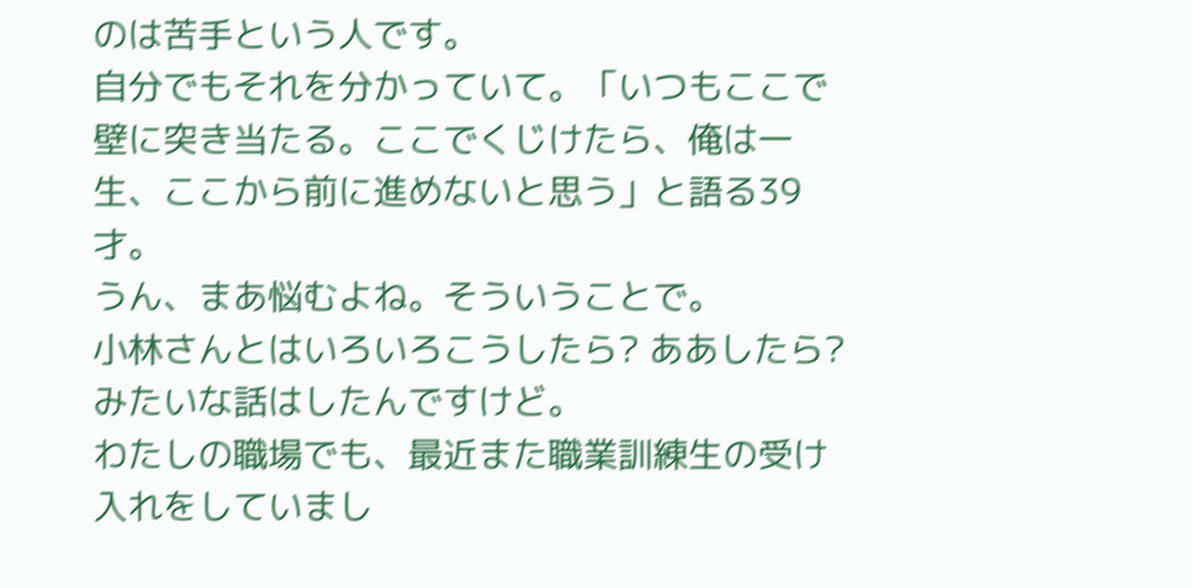のは苦手という人です。
自分でもそれを分かっていて。「いつもここで壁に突き当たる。ここでくじけたら、俺は一生、ここから前に進めないと思う」と語る39才。
うん、まあ悩むよね。そういうことで。
小林さんとはいろいろこうしたら? ああしたら? みたいな話はしたんですけど。
わたしの職場でも、最近また職業訓練生の受け入れをしていまし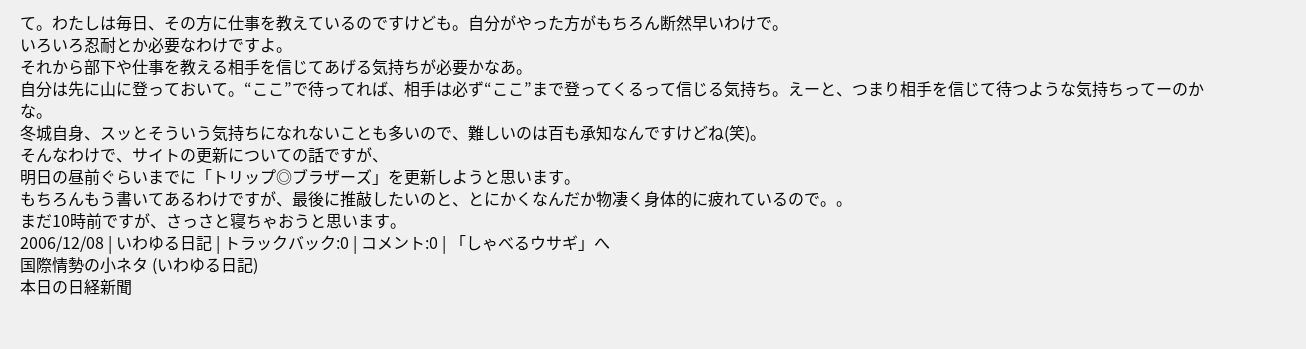て。わたしは毎日、その方に仕事を教えているのですけども。自分がやった方がもちろん断然早いわけで。
いろいろ忍耐とか必要なわけですよ。
それから部下や仕事を教える相手を信じてあげる気持ちが必要かなあ。
自分は先に山に登っておいて。“ここ”で待ってれば、相手は必ず“ここ”まで登ってくるって信じる気持ち。えーと、つまり相手を信じて待つような気持ちってーのかな。
冬城自身、スッとそういう気持ちになれないことも多いので、難しいのは百も承知なんですけどね(笑)。
そんなわけで、サイトの更新についての話ですが、
明日の昼前ぐらいまでに「トリップ◎ブラザーズ」を更新しようと思います。
もちろんもう書いてあるわけですが、最後に推敲したいのと、とにかくなんだか物凄く身体的に疲れているので。。
まだ10時前ですが、さっさと寝ちゃおうと思います。
2006/12/08 | いわゆる日記 | トラックバック:0 | コメント:0 | 「しゃべるウサギ」へ
国際情勢の小ネタ (いわゆる日記)
本日の日経新聞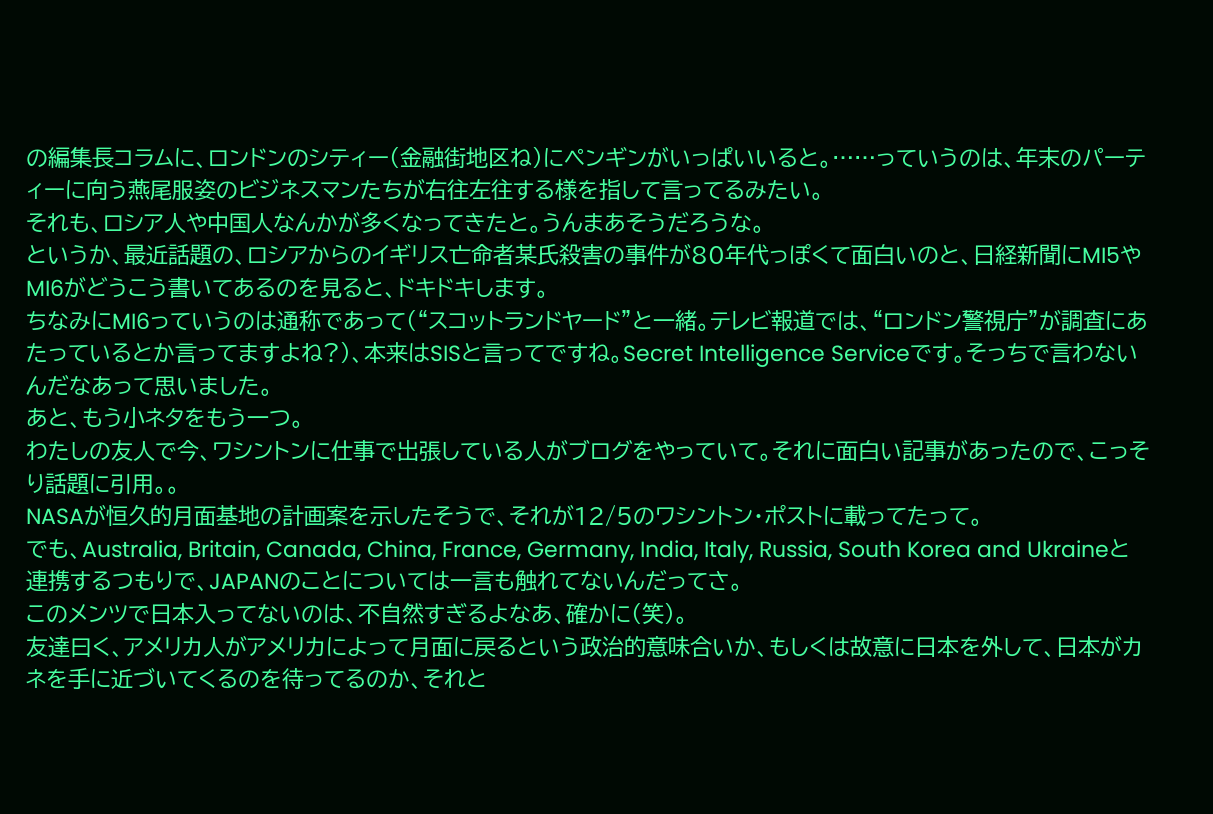の編集長コラムに、ロンドンのシティー(金融街地区ね)にペンギンがいっぱいいると。……っていうのは、年末のパーティーに向う燕尾服姿のビジネスマンたちが右往左往する様を指して言ってるみたい。
それも、ロシア人や中国人なんかが多くなってきたと。うんまあそうだろうな。
というか、最近話題の、ロシアからのイギリス亡命者某氏殺害の事件が80年代っぽくて面白いのと、日経新聞にMI5やMI6がどうこう書いてあるのを見ると、ドキドキします。
ちなみにMI6っていうのは通称であって(“スコットランドヤード”と一緒。テレビ報道では、“ロンドン警視庁”が調査にあたっているとか言ってますよね?)、本来はSISと言ってですね。Secret Intelligence Serviceです。そっちで言わないんだなあって思いました。
あと、もう小ネタをもう一つ。
わたしの友人で今、ワシントンに仕事で出張している人がブログをやっていて。それに面白い記事があったので、こっそり話題に引用。。
NASAが恒久的月面基地の計画案を示したそうで、それが12/5のワシントン・ポストに載ってたって。
でも、Australia, Britain, Canada, China, France, Germany, India, Italy, Russia, South Korea and Ukraineと連携するつもりで、JAPANのことについては一言も触れてないんだってさ。
このメンツで日本入ってないのは、不自然すぎるよなあ、確かに(笑)。
友達曰く、アメリカ人がアメリカによって月面に戻るという政治的意味合いか、もしくは故意に日本を外して、日本がカネを手に近づいてくるのを待ってるのか、それと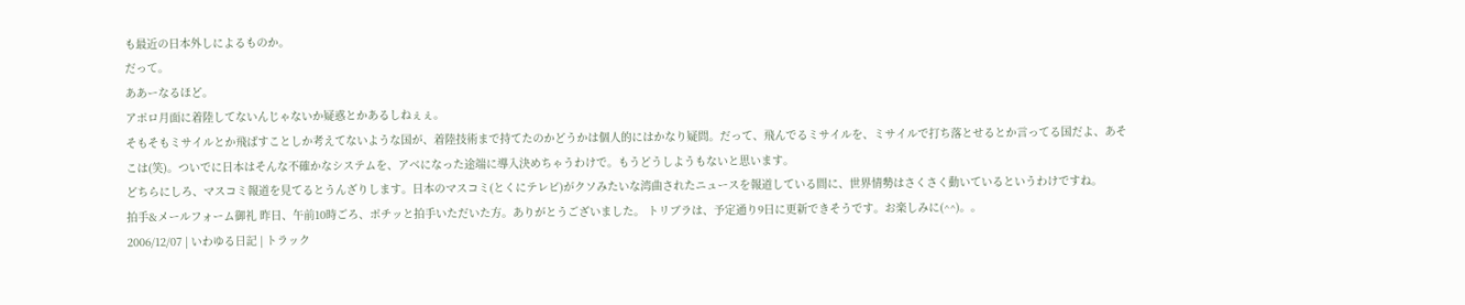も最近の日本外しによるものか。
だって。
ああーなるほど。
アポロ月面に着陸してないんじゃないか疑惑とかあるしねぇぇ。
そもそもミサイルとか飛ばすことしか考えてないような国が、着陸技術まで持てたのかどうかは個人的にはかなり疑問。だって、飛んでるミサイルを、ミサイルで打ち落とせるとか言ってる国だよ、あそこは(笑)。ついでに日本はそんな不確かなシステムを、アベになった途端に導入決めちゃうわけで。もうどうしようもないと思います。
どちらにしろ、マスコミ報道を見てるとうんざりします。日本のマスコミ(とくにテレビ)がクソみたいな湾曲されたニュースを報道している間に、世界情勢はさくさく動いているというわけですね。
拍手&メールフォーム御礼 昨日、午前10時ごろ、ポチッと拍手いただいた方。ありがとうございました。 トリブラは、予定通り9日に更新できそうです。お楽しみに(^^)。。
2006/12/07 | いわゆる日記 | トラック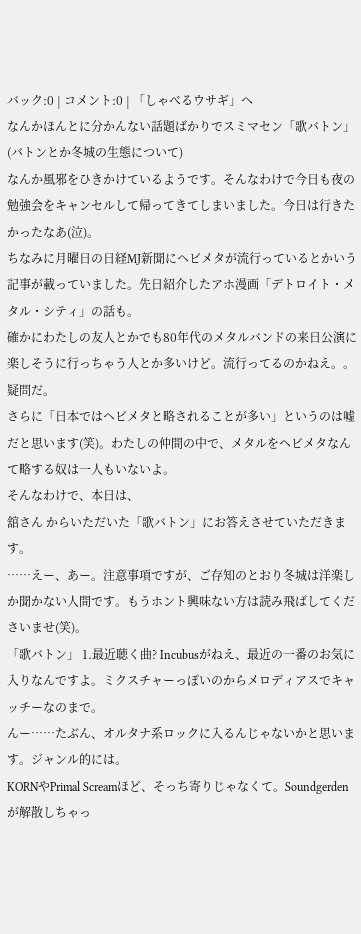バック:0 | コメント:0 | 「しゃべるウサギ」へ
なんかほんとに分かんない話題ばかりでスミマセン「歌バトン」 (バトンとか冬城の生態について)
なんか風邪をひきかけているようです。そんなわけで今日も夜の勉強会をキャンセルして帰ってきてしまいました。今日は行きたかったなあ(泣)。
ちなみに月曜日の日経MJ新聞にヘビメタが流行っているとかいう記事が載っていました。先日紹介したアホ漫画「デトロイト・メタル・シティ」の話も。
確かにわたしの友人とかでも80年代のメタルバンドの来日公演に楽しそうに行っちゃう人とか多いけど。流行ってるのかねえ。。疑問だ。
さらに「日本ではヘビメタと略されることが多い」というのは嘘だと思います(笑)。わたしの仲間の中で、メタルをヘビメタなんて略する奴は一人もいないよ。
そんなわけで、本日は、
舘さん からいただいた「歌バトン」にお答えさせていただきます。
……えー、あー。注意事項ですが、ご存知のとおり冬城は洋楽しか聞かない人間です。もうホント興味ない方は読み飛ばしてくださいませ(笑)。
「歌バトン」 1.最近聴く曲? Incubusがねえ、最近の一番のお気に入りなんですよ。ミクスチャーっぽいのからメロディアスでキャッチーなのまで。
んー……たぶん、オルタナ系ロックに入るんじゃないかと思います。ジャンル的には。
KORNやPrimal Screamほど、そっち寄りじゃなくて。Soundgerdenが解散しちゃっ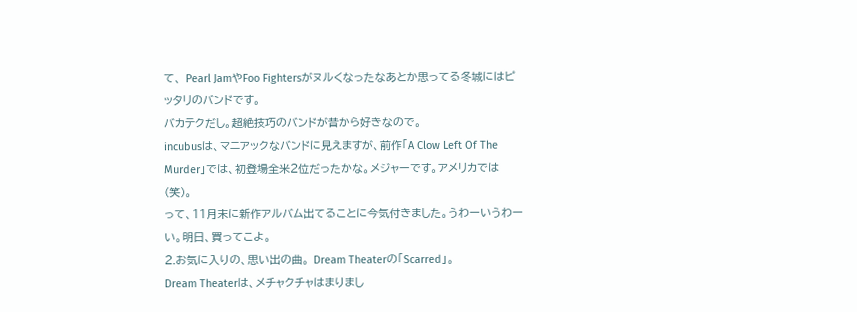て、 Pearl JamやFoo Fightersがヌルくなったなあとか思ってる冬城にはピッタリのバンドです。
バカテクだし。超絶技巧のバンドが昔から好きなので。
incubusは、マニアックなバンドに見えますが、前作「A Clow Left Of The Murder」では、初登場全米2位だったかな。メジャーです。アメリカでは(笑)。
って、11月末に新作アルバム出てることに今気付きました。うわーいうわーい。明日、買ってこよ。
2.お気に入りの、思い出の曲。 Dream Theaterの「Scarred」。
Dream Theaterは、メチャクチャはまりまし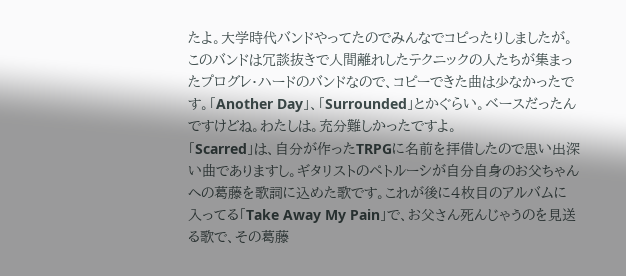たよ。大学時代バンドやってたのでみんなでコピったりしましたが。このバンドは冗談抜きで人間離れしたテクニックの人たちが集まったプログレ・ハードのバンドなので、コピーできた曲は少なかったです。「Another Day」、「Surrounded」とかぐらい。ベースだったんですけどね。わたしは。充分難しかったですよ。
「Scarred」は、自分が作ったTRPGに名前を拝借したので思い出深い曲でありますし。ギタリストのペトルーシが自分自身のお父ちゃんへの葛藤を歌詞に込めた歌です。これが後に4枚目のアルバムに入ってる「Take Away My Pain」で、お父さん死んじゃうのを見送る歌で、その葛藤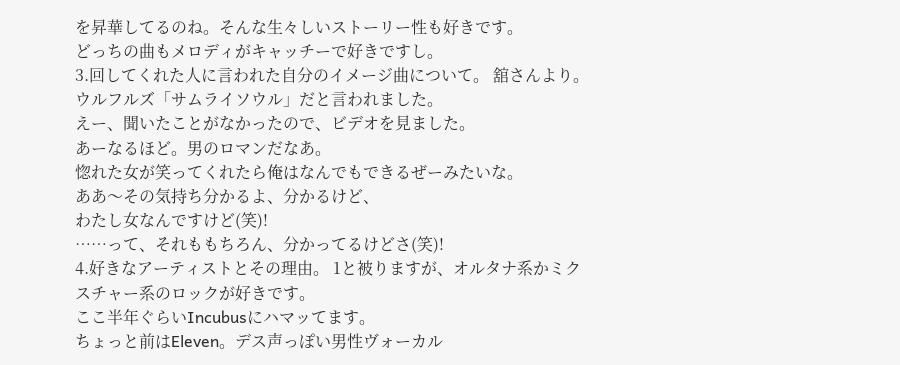を昇華してるのね。そんな生々しいストーリー性も好きです。
どっちの曲もメロディがキャッチーで好きですし。
3.回してくれた人に言われた自分のイメージ曲について。 舘さんより。ウルフルズ「サムライソウル」だと言われました。
えー、聞いたことがなかったので、ビデオを見ました。
あーなるほど。男のロマンだなあ。
惚れた女が笑ってくれたら俺はなんでもできるぜーみたいな。
ああ〜その気持ち分かるよ、分かるけど、
わたし女なんですけど(笑)!
……って、それももちろん、分かってるけどさ(笑)!
4.好きなアーティストとその理由。 1と被りますが、オルタナ系かミクスチャー系のロックが好きです。
ここ半年ぐらいIncubusにハマッてます。
ちょっと前はEleven。デス声っぽい男性ヴォーカル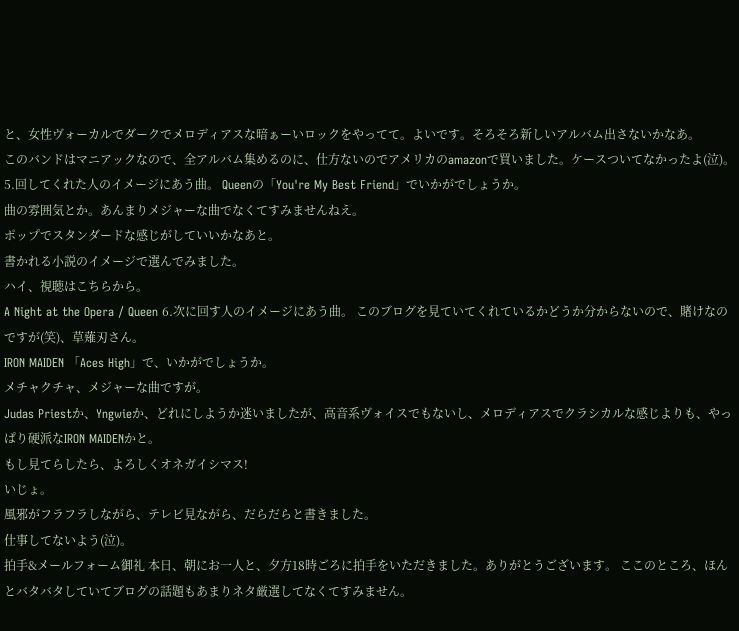と、女性ヴォーカルでダークでメロディアスな暗ぁーいロックをやってて。よいです。そろそろ新しいアルバム出さないかなあ。
このバンドはマニアックなので、全アルバム集めるのに、仕方ないのでアメリカのamazonで買いました。ケースついてなかったよ(泣)。
5.回してくれた人のイメージにあう曲。 Queenの「You're My Best Friend」でいかがでしょうか。
曲の雰囲気とか。あんまりメジャーな曲でなくてすみませんねえ。
ポップでスタンダードな感じがしていいかなあと。
書かれる小説のイメージで選んでみました。
ハイ、視聴はこちらから。
A Night at the Opera / Queen 6.次に回す人のイメージにあう曲。 このブログを見ていてくれているかどうか分からないので、賭けなのですが(笑)、草薙刃さん。
IRON MAIDEN 「Aces High」で、いかがでしょうか。
メチャクチャ、メジャーな曲ですが。
Judas Priestか、Yngwieか、どれにしようか迷いましたが、高音系ヴォイスでもないし、メロディアスでクラシカルな感じよりも、やっぱり硬派なIRON MAIDENかと。
もし見てらしたら、よろしくオネガイシマス!
いじょ。
風邪がフラフラしながら、テレビ見ながら、だらだらと書きました。
仕事してないよう(泣)。
拍手&メールフォーム御礼 本日、朝にお一人と、夕方18時ごろに拍手をいただきました。ありがとうございます。 ここのところ、ほんとバタバタしていてブログの話題もあまりネタ厳選してなくてすみません。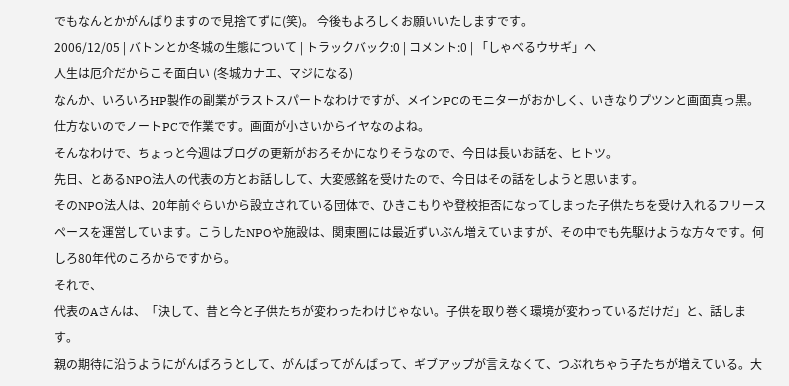でもなんとかがんばりますので見捨てずに(笑)。 今後もよろしくお願いいたしますです。
2006/12/05 | バトンとか冬城の生態について | トラックバック:0 | コメント:0 | 「しゃべるウサギ」へ
人生は厄介だからこそ面白い (冬城カナエ、マジになる)
なんか、いろいろHP製作の副業がラストスパートなわけですが、メインPCのモニターがおかしく、いきなりプツンと画面真っ黒。仕方ないのでノートPCで作業です。画面が小さいからイヤなのよね。
そんなわけで、ちょっと今週はブログの更新がおろそかになりそうなので、今日は長いお話を、ヒトツ。
先日、とあるNPO法人の代表の方とお話しして、大変感銘を受けたので、今日はその話をしようと思います。
そのNPO法人は、20年前ぐらいから設立されている団体で、ひきこもりや登校拒否になってしまった子供たちを受け入れるフリースペースを運営しています。こうしたNPOや施設は、関東圏には最近ずいぶん増えていますが、その中でも先駆けような方々です。何しろ80年代のころからですから。
それで、
代表のAさんは、「決して、昔と今と子供たちが変わったわけじゃない。子供を取り巻く環境が変わっているだけだ」と、話します。
親の期待に沿うようにがんばろうとして、がんばってがんばって、ギブアップが言えなくて、つぶれちゃう子たちが増えている。大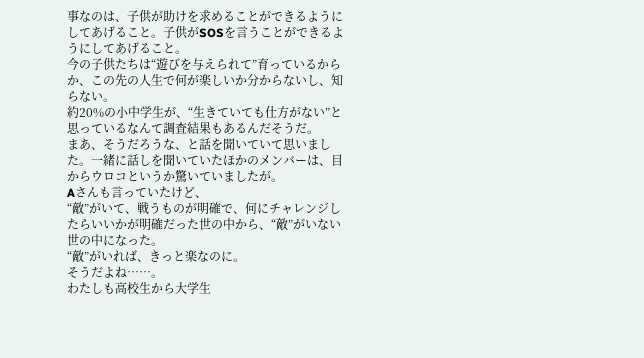事なのは、子供が助けを求めることができるようにしてあげること。子供がSOSを言うことができるようにしてあげること。
今の子供たちは“遊びを与えられて”育っているからか、この先の人生で何が楽しいか分からないし、知らない。
約20%の小中学生が、“生きていても仕方がない”と思っているなんて調査結果もあるんだそうだ。
まあ、そうだろうな、と話を聞いていて思いました。一緒に話しを聞いていたほかのメンバーは、目からウロコというか驚いていましたが。
Aさんも言っていたけど、
“敵”がいて、戦うものが明確で、何にチャレンジしたらいいかが明確だった世の中から、“敵”がいない世の中になった。
“敵”がいれば、きっと楽なのに。
そうだよね……。
わたしも高校生から大学生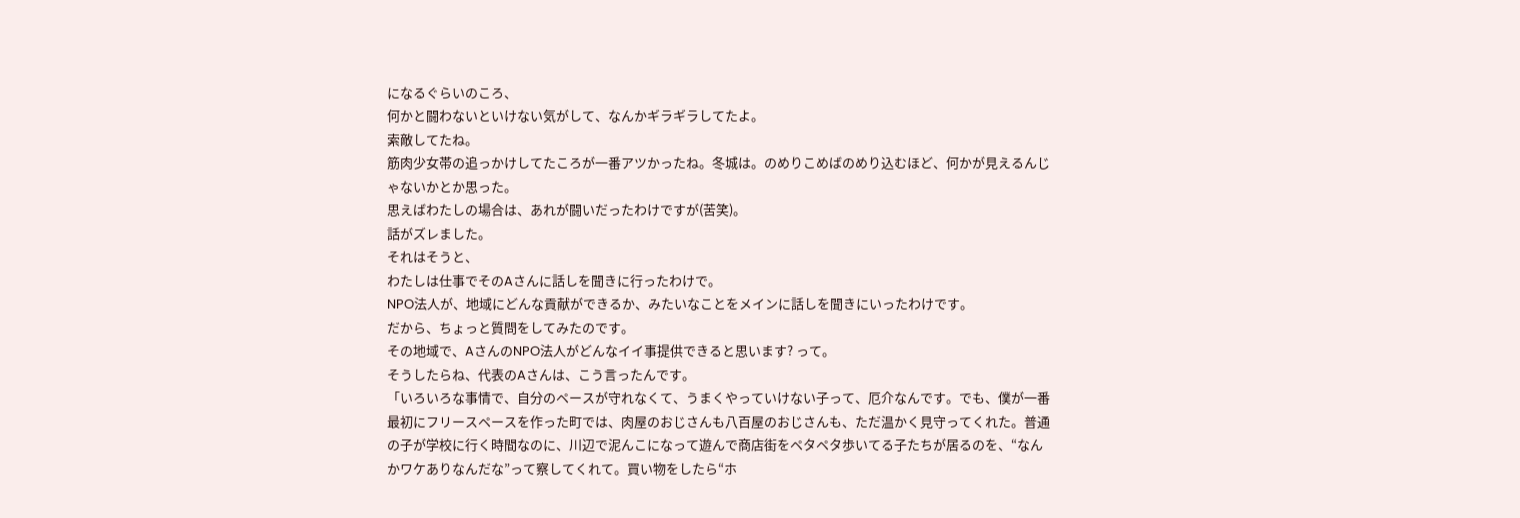になるぐらいのころ、
何かと闘わないといけない気がして、なんかギラギラしてたよ。
索敵してたね。
筋肉少女帯の追っかけしてたころが一番アツかったね。冬城は。のめりこめばのめり込むほど、何かが見えるんじゃないかとか思った。
思えばわたしの場合は、あれが闘いだったわけですが(苦笑)。
話がズレました。
それはそうと、
わたしは仕事でそのAさんに話しを聞きに行ったわけで。
NPO法人が、地域にどんな貢献ができるか、みたいなことをメインに話しを聞きにいったわけです。
だから、ちょっと質問をしてみたのです。
その地域で、AさんのNPO法人がどんなイイ事提供できると思います? って。
そうしたらね、代表のAさんは、こう言ったんです。
「いろいろな事情で、自分のペースが守れなくて、うまくやっていけない子って、厄介なんです。でも、僕が一番最初にフリースペースを作った町では、肉屋のおじさんも八百屋のおじさんも、ただ温かく見守ってくれた。普通の子が学校に行く時間なのに、川辺で泥んこになって遊んで商店街をペタペタ歩いてる子たちが居るのを、“なんかワケありなんだな”って察してくれて。買い物をしたら“ホ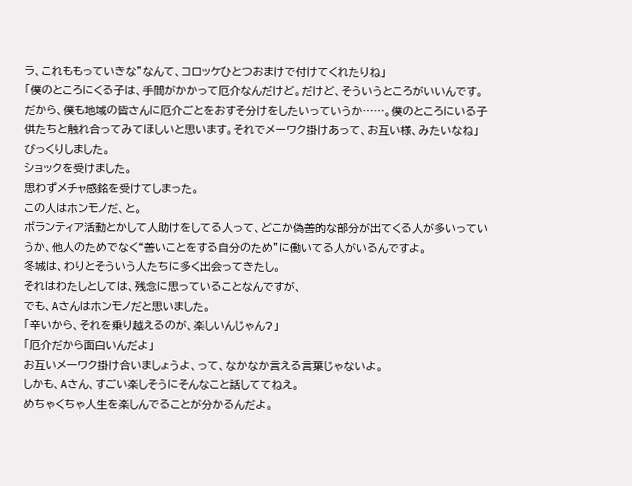ラ、これももっていきな”なんて、コロッケひとつおまけで付けてくれたりね」
「僕のところにくる子は、手間がかかって厄介なんだけど。だけど、そういうところがいいんです。だから、僕も地域の皆さんに厄介ごとをおすそ分けをしたいっていうか……。僕のところにいる子供たちと触れ合ってみてほしいと思います。それでメーワク掛けあって、お互い様、みたいなね」
びっくりしました。
ショックを受けました。
思わずメチャ感銘を受けてしまった。
この人はホンモノだ、と。
ボランティア活動とかして人助けをしてる人って、どこか偽善的な部分が出てくる人が多いっていうか、他人のためでなく“善いことをする自分のため”に働いてる人がいるんですよ。
冬城は、わりとそういう人たちに多く出会ってきたし。
それはわたしとしては、残念に思っていることなんですが、
でも、Aさんはホンモノだと思いました。
「辛いから、それを乗り越えるのが、楽しいんじゃん?」
「厄介だから面白いんだよ」
お互いメーワク掛け合いましょうよ、って、なかなか言える言葉じゃないよ。
しかも、Aさん、すごい楽しそうにそんなこと話しててねえ。
めちゃくちゃ人生を楽しんでることが分かるんだよ。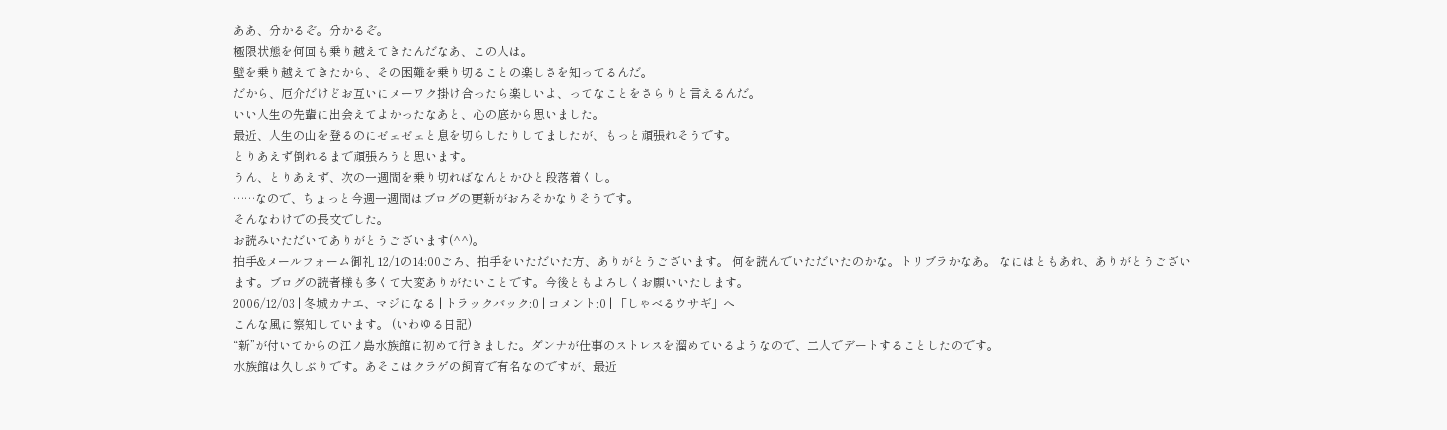ああ、分かるぞ。分かるぞ。
極限状態を何回も乗り越えてきたんだなあ、この人は。
壁を乗り越えてきたから、その困難を乗り切ることの楽しさを知ってるんだ。
だから、厄介だけどお互いにメーワク掛け合ったら楽しいよ、ってなことをさらりと言えるんだ。
いい人生の先輩に出会えてよかったなあと、心の底から思いました。
最近、人生の山を登るのにゼェゼェと息を切らしたりしてましたが、もっと頑張れそうです。
とりあえず倒れるまで頑張ろうと思います。
うん、とりあえず、次の一週間を乗り切ればなんとかひと段落着くし。
……なので、ちょっと今週一週間はブログの更新がおろそかなりそうです。
そんなわけでの長文でした。
お読みいただいてありがとうございます(^^)。
拍手&メールフォーム御礼 12/1の14:00ごろ、拍手をいただいた方、ありがとうございます。 何を読んでいただいたのかな。トリブラかなあ。 なにはともあれ、ありがとうございます。ブログの読者様も多くて大変ありがたいことです。今後ともよろしくお願いいたします。
2006/12/03 | 冬城カナエ、マジになる | トラックバック:0 | コメント:0 | 「しゃべるウサギ」へ
こんな風に察知しています。 (いわゆる日記)
“新”が付いてからの江ノ島水族館に初めて行きました。ダンナが仕事のストレスを溜めているようなので、二人でデートすることしたのです。
水族館は久しぶりです。あそこはクラゲの飼育で有名なのですが、最近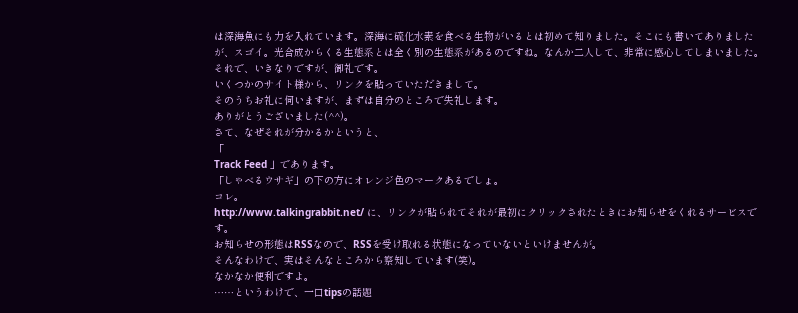は深海魚にも力を入れています。深海に硫化水素を食べる生物がいるとは初めて知りました。そこにも書いてありましたが、スゴイ。光合成からくる生態系とは全く別の生態系があるのですね。なんか二人して、非常に感心してしまいました。
それで、いきなりですが、御礼です。
いくつかのサイト様から、リンクを貼っていただきまして。
そのうちお礼に伺いますが、まずは自分のところで失礼します。
ありがとうございました(^^)。
さて、なぜそれが分かるかというと、
「
Track Feed 」であります。
「しゃべるウサギ」の下の方にオレンジ色のマークあるでしょ。
コレ。
http://www.talkingrabbit.net/ に、リンクが貼られてそれが最初にクリックされたときにお知らせをくれるサービスです。
お知らせの形態はRSSなので、RSSを受け取れる状態になっていないといけませんが。
そんなわけで、実はそんなところから察知しています(笑)。
なかなか便利ですよ。
……というわけで、一口tipsの話題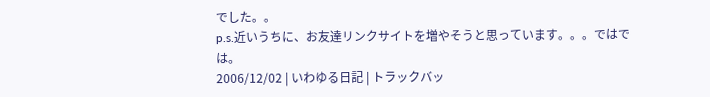でした。。
p.s.近いうちに、お友達リンクサイトを増やそうと思っています。。。ではでは。
2006/12/02 | いわゆる日記 | トラックバッ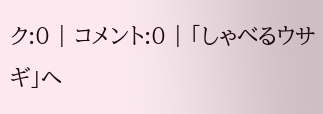ク:0 | コメント:0 | 「しゃべるウサギ」へ